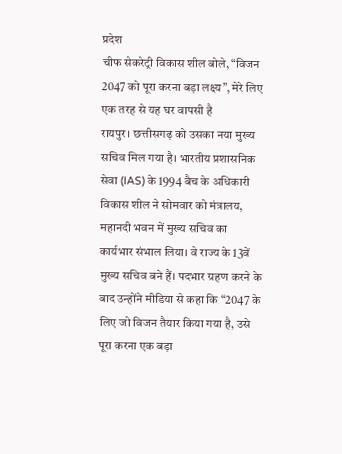प्रदेश
चीफ सेकरेट्री विकास शील बोले, “विजन 2047 को पूरा करना बड़ा लक्ष्य”, मेरे लिए एक तरह से यह घर वापसी है
रायपुर। छत्तीसगढ़ को उसका नया मुख्य सचिव मिल गया है। भारतीय प्रशासनिक सेवा (IAS) के 1994 बैच के अधिकारी विकास शील ने सोमवार को मंत्रालय, महानदी भवन में मुख्य सचिव का कार्यभार संभाल लिया। वे राज्य के 13वें मुख्य सचिव बने हैं। पदभार ग्रहण करने के बाद उन्होंने मीडिया से कहा कि “2047 के लिए जो विजन तैयार किया गया है, उसे पूरा करना एक बड़ा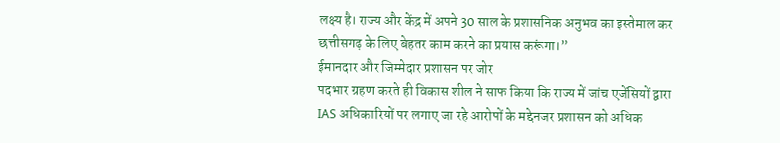लक्ष्य है। राज्य और केंद्र में अपने 30 साल के प्रशासनिक अनुभव का इस्तेमाल कर छत्तीसगढ़ के लिए बेहतर काम करने का प्रयास करूंगा।”
ईमानदार और जिम्मेदार प्रशासन पर जोर
पदभार ग्रहण करते ही विकास शील ने साफ किया कि राज्य में जांच एजेंसियों द्वारा IAS अधिकारियों पर लगाए जा रहे आरोपों के मद्देनजर प्रशासन को अधिक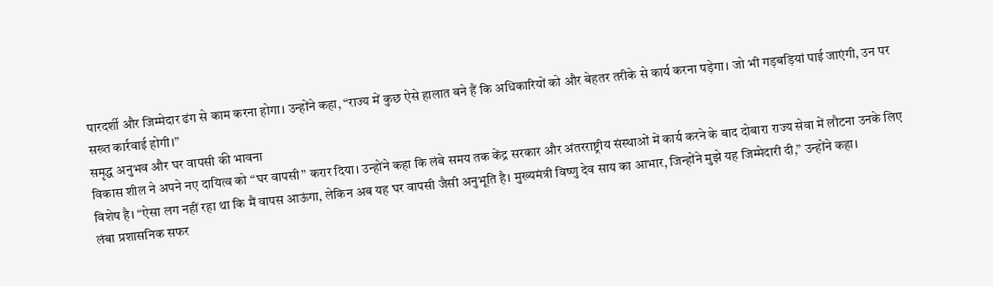पारदर्शी और जिम्मेदार ढंग से काम करना होगा। उन्होंने कहा, “राज्य में कुछ ऐसे हालात बने हैं कि अधिकारियों को और बेहतर तरीके से कार्य करना पड़ेगा। जो भी गड़बड़ियां पाई जाएंगी, उन पर सख्त कार्रवाई होगी।”
समृद्ध अनुभव और घर वापसी की भावना
विकास शील ने अपने नए दायित्व को “घर वापसी” करार दिया। उन्होंने कहा कि लंबे समय तक केंद्र सरकार और अंतरराष्ट्रीय संस्थाओं में कार्य करने के बाद दोबारा राज्य सेवा में लौटना उनके लिए विशेष है। “ऐसा लग नहीं रहा था कि मैं वापस आऊंगा, लेकिन अब यह घर वापसी जैसी अनुभूति है। मुख्यमंत्री विष्णु देव साय का आभार, जिन्होंने मुझे यह जिम्मेदारी दी,” उन्होंने कहा।
लंबा प्रशासनिक सफर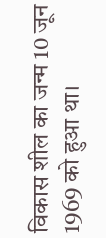विकास शील का जन्म 10 जून 1969 को हुआ था।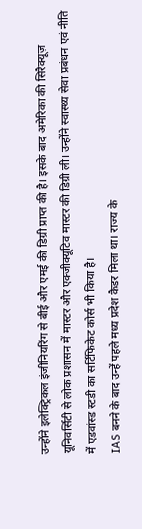उन्होंने इलेक्ट्रिकल इंजीनियरिंग से बीई और एमई की डिग्री प्राप्त की है। इसके बाद अमेरिका की सिरैक्यूज़ यूनिवर्सिटी से लोक प्रशासन में मास्टर और एक्जीक्यूटिव मास्टर की डिग्री ली। उन्होंने स्वास्थ्य सेवा प्रबंधन एवं नीति में एडवांस्ड स्टडी का सर्टिफिकेट कोर्स भी किया है।
IAS बनने के बाद उन्हें पहले मध्य प्रदेश कैडर मिला था। राज्य के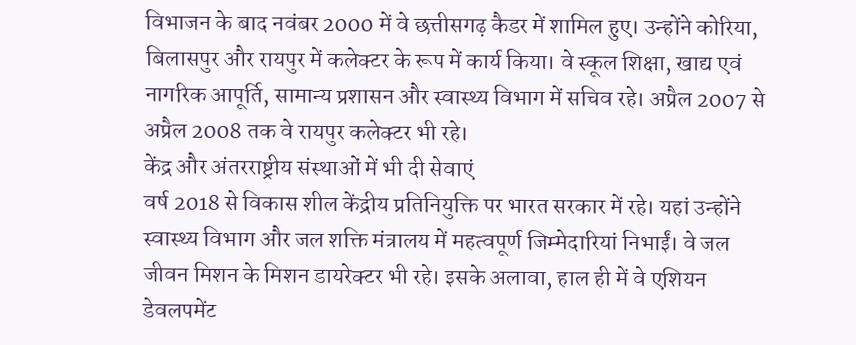विभाजन के बाद नवंबर 2000 में वे छत्तीसगढ़ कैडर में शामिल हुए। उन्होंने कोरिया, बिलासपुर और रायपुर में कलेक्टर के रूप में कार्य किया। वे स्कूल शिक्षा, खाद्य एवं नागरिक आपूर्ति, सामान्य प्रशासन और स्वास्थ्य विभाग में सचिव रहे। अप्रैल 2007 से अप्रैल 2008 तक वे रायपुर कलेक्टर भी रहे।
केंद्र और अंतरराष्ट्रीय संस्थाओं में भी दी सेवाएं
वर्ष 2018 से विकास शील केंद्रीय प्रतिनियुक्ति पर भारत सरकार में रहे। यहां उन्होंने स्वास्थ्य विभाग और जल शक्ति मंत्रालय में महत्वपूर्ण जिम्मेदारियां निभाईं। वे जल जीवन मिशन के मिशन डायरेक्टर भी रहे। इसके अलावा, हाल ही में वे एशियन डेवलपमेंट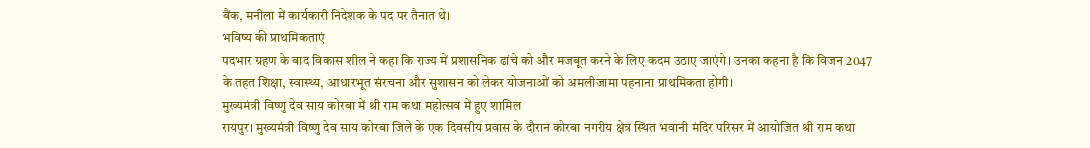बैंक, मनीला में कार्यकारी निदेशक के पद पर तैनात थे।
भविष्य की प्राथमिकताएं
पदभार ग्रहण के बाद विकास शील ने कहा कि राज्य में प्रशासनिक ढांचे को और मजबूत करने के लिए कदम उठाए जाएंगे। उनका कहना है कि विजन 2047 के तहत शिक्षा, स्वास्थ्य, आधारभूत संरचना और सुशासन को लेकर योजनाओं को अमलीजामा पहनाना प्राथमिकता होगी।
मुख्यमंत्री विष्णु देव साय कोरबा में श्री राम कथा महोत्सव में हुए शामिल
रायपुर। मुख्यमंत्री विष्णु देव साय कोरबा जिले के एक दिवसीय प्रवास के दौरान कोरबा नगरीय क्षेत्र स्थित भवानी मंदिर परिसर में आयोजित श्री राम कथा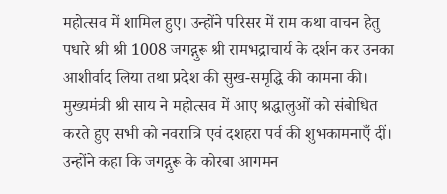महोत्सव में शामिल हुए। उन्होंने परिसर में राम कथा वाचन हेतु पधारे श्री श्री 1008 जगद्गुरू श्री रामभद्राचार्य के दर्शन कर उनका आशीर्वाद लिया तथा प्रदेश की सुख-समृद्धि की कामना की।
मुख्यमंत्री श्री साय ने महोत्सव में आए श्रद्धालुओं को संबोधित करते हुए सभी को नवरात्रि एवं दशहरा पर्व की शुभकामनाएँ दीं। उन्होंने कहा कि जगद्गुरू के कोरबा आगमन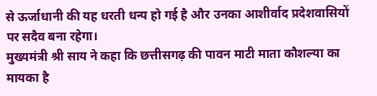से ऊर्जाधानी की यह धरती धन्य हो गई है और उनका आशीर्वाद प्रदेशवासियों पर सदैव बना रहेगा।
मुख्यमंत्री श्री साय ने कहा कि छत्तीसगढ़ की पावन माटी माता कौशल्या का मायका है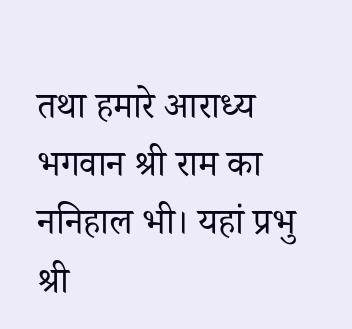तथा हमारे आराध्य भगवान श्री राम का ननिहाल भी। यहां प्रभु श्री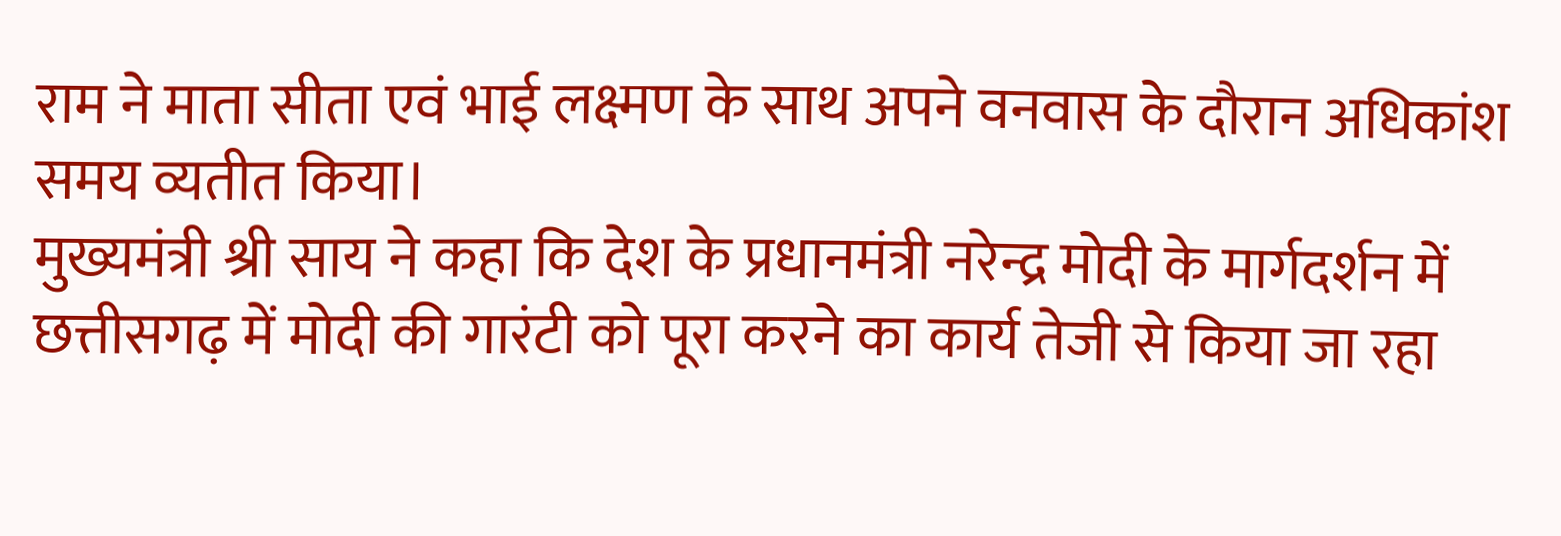राम ने माता सीता एवं भाई लक्ष्मण के साथ अपने वनवास के दौरान अधिकांश समय व्यतीत किया।
मुख्यमंत्री श्री साय ने कहा कि देश के प्रधानमंत्री नरेन्द्र मोदी के मार्गदर्शन में छत्तीसगढ़ में मोदी की गारंटी को पूरा करने का कार्य तेजी से किया जा रहा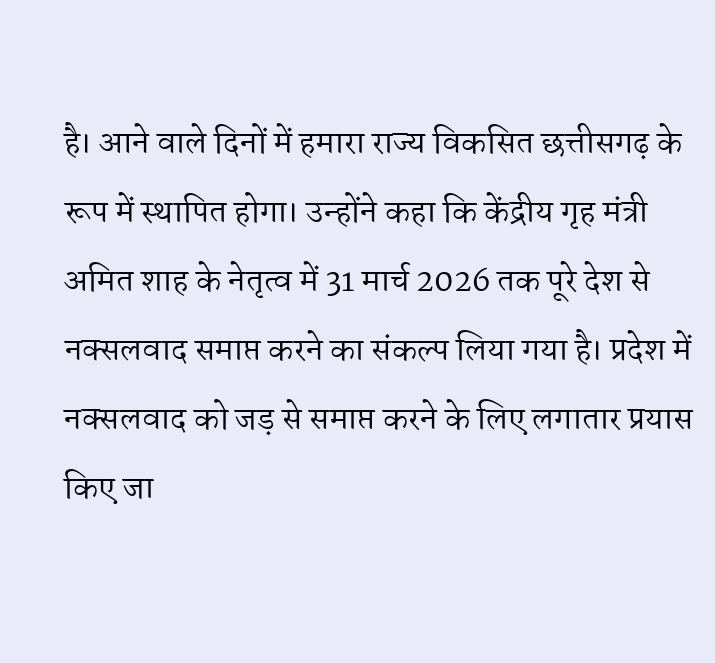है। आने वाले दिनों में हमारा राज्य विकसित छत्तीसगढ़ के रूप में स्थापित होगा। उन्होंने कहा कि केंद्रीय गृह मंत्री अमित शाह के नेतृत्व में 31 मार्च 2026 तक पूरे देश से नक्सलवाद समाप्त करने का संकल्प लिया गया है। प्रदेश में नक्सलवाद को जड़ से समाप्त करने के लिए लगातार प्रयास किए जा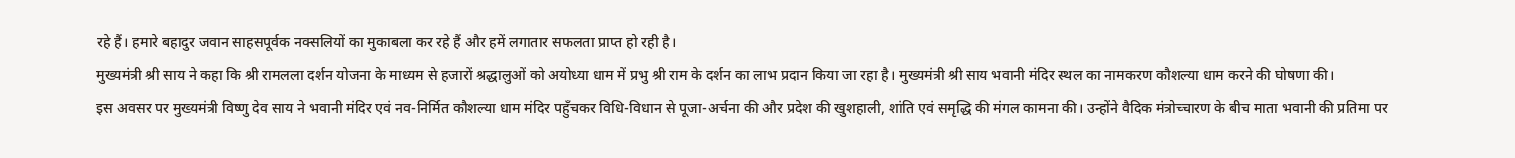रहे हैं। हमारे बहादुर जवान साहसपूर्वक नक्सलियों का मुकाबला कर रहे हैं और हमें लगातार सफलता प्राप्त हो रही है।
मुख्यमंत्री श्री साय ने कहा कि श्री रामलला दर्शन योजना के माध्यम से हजारों श्रद्धालुओं को अयोध्या धाम में प्रभु श्री राम के दर्शन का लाभ प्रदान किया जा रहा है। मुख्यमंत्री श्री साय भवानी मंदिर स्थल का नामकरण कौशल्या धाम करने की घोषणा की।
इस अवसर पर मुख्यमंत्री विष्णु देव साय ने भवानी मंदिर एवं नव-निर्मित कौशल्या धाम मंदिर पहुँचकर विधि-विधान से पूजा-अर्चना की और प्रदेश की खुशहाली, शांति एवं समृद्धि की मंगल कामना की। उन्होंने वैदिक मंत्रोच्चारण के बीच माता भवानी की प्रतिमा पर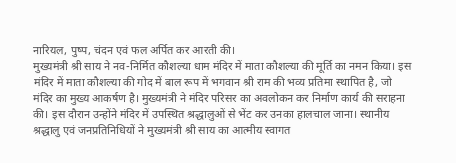नारियल, पुष्प, चंदन एवं फल अर्पित कर आरती की।
मुख्यमंत्री श्री साय ने नव-निर्मित कौशल्या धाम मंदिर में माता कौशल्या की मूर्ति का नमन किया। इस मंदिर में माता कौशल्या की गोद में बाल रूप में भगवान श्री राम की भव्य प्रतिमा स्थापित है, जो मंदिर का मुख्य आकर्षण है। मुख्यमंत्री ने मंदिर परिसर का अवलोकन कर निर्माण कार्य की सराहना की। इस दौरान उन्होंने मंदिर में उपस्थित श्रद्धालुओं से भेंट कर उनका हालचाल जाना। स्थानीय श्रद्धालु एवं जनप्रतिनिधियों ने मुख्यमंत्री श्री साय का आत्मीय स्वागत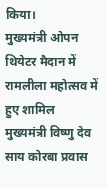किया।
मुख्यमंत्री ओपन थियेटर मैदान में रामलीला महोत्सव में हुए शामिल
मुख्यमंत्री विष्णु देव साय कोरबा प्रवास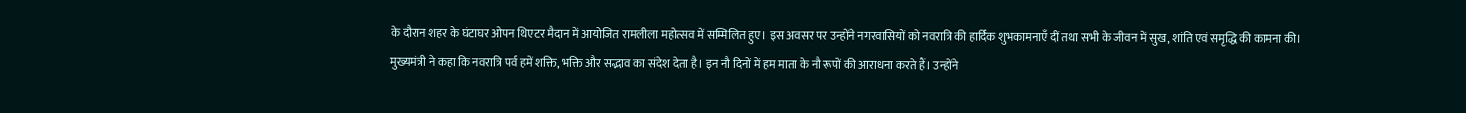के दौरान शहर के घंटाघर ओपन थिएटर मैदान में आयोजित रामलीला महोत्सव में सम्मिलित हुए। इस अवसर पर उन्होंने नगरवासियों को नवरात्रि की हार्दिक शुभकामनाएँ दीं तथा सभी के जीवन में सुख, शांति एवं समृद्धि की कामना की।
मुख्यमंत्री ने कहा कि नवरात्रि पर्व हमें शक्ति, भक्ति और सद्भाव का संदेश देता है। इन नौ दिनों में हम माता के नौ रूपों की आराधना करते हैं। उन्होंने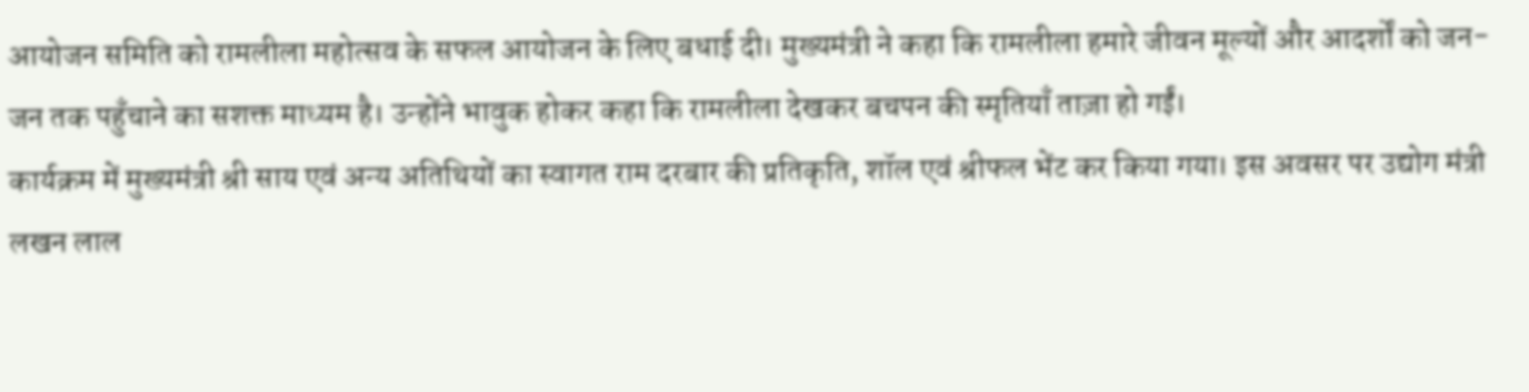आयोजन समिति को रामलीला महोत्सव के सफल आयोजन के लिए बधाई दी। मुख्यमंत्री ने कहा कि रामलीला हमारे जीवन मूल्यों और आदर्शों को जन-जन तक पहुँचाने का सशक्त माध्यम है। उन्होंने भावुक होकर कहा कि रामलीला देखकर बचपन की स्मृतियाँ ताज़ा हो गईं।
कार्यक्रम में मुख्यमंत्री श्री साय एवं अन्य अतिथियों का स्वागत राम दरबार की प्रतिकृति, शॉल एवं श्रीफल भेंट कर किया गया। इस अवसर पर उद्योग मंत्री लखन लाल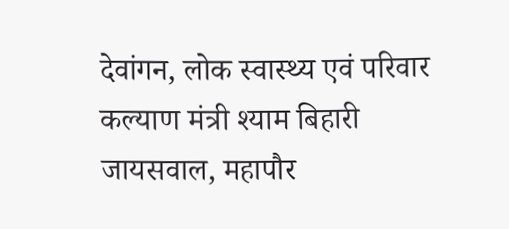देवांगन, लोक स्वास्थ्य एवं परिवार कल्याण मंत्री श्याम बिहारी जायसवाल, महापौर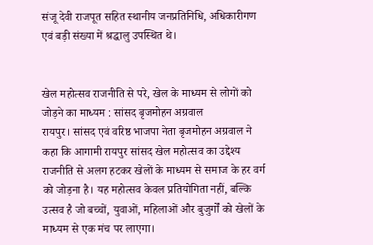संजू देवी राजपूत सहित स्थानीय जनप्रतिनिधि, अधिकारीगण एवं बड़ी संख्या में श्रद्धालु उपस्थित थे।


खेल महोत्सव राजनीति से परे, खेल के माध्यम से लोगों को जोड़ने का माध्यम : सांसद बृजमोहन अग्रवाल
रायपुर। सांसद एवं वरिष्ठ भाजपा नेता बृजमोहन अग्रवाल ने कहा कि आगामी रायपुर सांसद खेल महोत्सव का उद्देश्य राजनीति से अलग हटकर खेलों के माध्यम से समाज के हर वर्ग को जोड़ना है। यह महोत्सव केवल प्रतियोगिता नहीं, बल्कि उत्सव है जो बच्चों, युवाओं, महिलाओं और बुजुर्गों को खेलों के माध्यम से एक मंच पर लाएगा।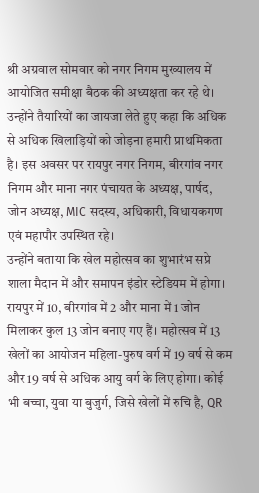श्री अग्रवाल सोमवार को नगर निगम मुख्यालय में आयोजित समीक्षा बैठक की अध्यक्षता कर रहे थे। उन्होंने तैयारियों का जायजा लेते हुए कहा कि अधिक से अधिक खिलाड़ियों को जोड़ना हमारी प्राथमिकता है। इस अवसर पर रायपुर नगर निगम, बीरगांव नगर निगम और माना नगर पंचायत के अध्यक्ष, पार्षद, जोन अध्यक्ष, MIC सदस्य, अधिकारी, विधायकगण एवं महापौर उपस्थित रहे।
उन्होंने बताया कि खेल महोत्सव का शुभारंभ सप्रे शाला मैदान में और समापन इंडोर स्टेडियम में होगा।
रायपुर में 10, बीरगांव में 2 और माना में 1 जोन मिलाकर कुल 13 जोन बनाए गए हैं। महोत्सव में 13 खेलों का आयोजन महिला-पुरुष वर्ग में 19 वर्ष से कम और 19 वर्ष से अधिक आयु वर्ग के लिए होगा। कोई भी बच्चा, युवा या बुजुर्ग, जिसे खेलों में रुचि है, QR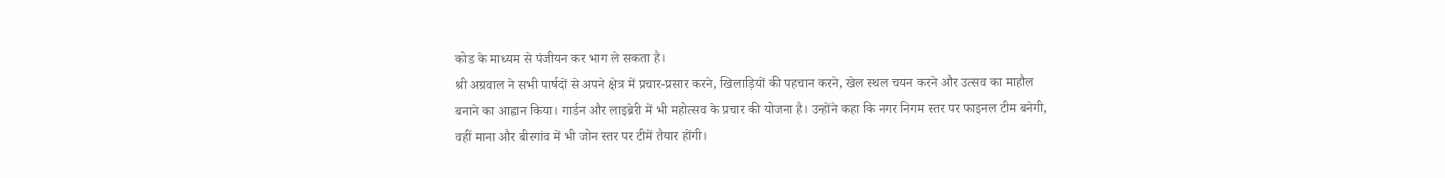कोड के माध्यम से पंजीयन कर भाग ले सकता है।
श्री अग्रवाल ने सभी पार्षदों से अपने क्षेत्र में प्रचार-प्रसार करने, खिलाड़ियों की पहचान करने, खेल स्थल चयन करने और उत्सव का माहौल बनाने का आह्वान किया। गार्डन और लाइब्रेरी में भी महोत्सव के प्रचार की योजना है। उन्होंने कहा कि नगर निगम स्तर पर फाइनल टीम बनेगी, वहीं माना और बीरगांव में भी जोन स्तर पर टीमें तैयार होंगी।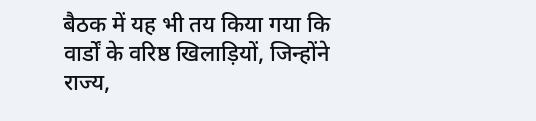बैठक में यह भी तय किया गया कि वार्डों के वरिष्ठ खिलाड़ियों, जिन्होंने राज्य,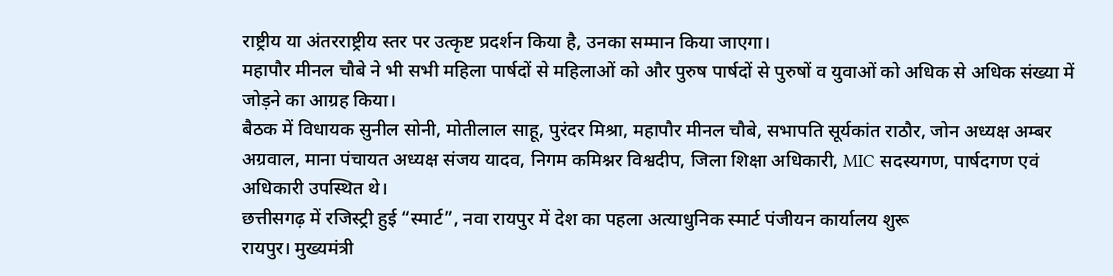राष्ट्रीय या अंतरराष्ट्रीय स्तर पर उत्कृष्ट प्रदर्शन किया है, उनका सम्मान किया जाएगा।
महापौर मीनल चौबे ने भी सभी महिला पार्षदों से महिलाओं को और पुरुष पार्षदों से पुरुषों व युवाओं को अधिक से अधिक संख्या में जोड़ने का आग्रह किया।
बैठक में विधायक सुनील सोनी, मोतीलाल साहू, पुरंदर मिश्रा, महापौर मीनल चौबे, सभापति सूर्यकांत राठौर, जोन अध्यक्ष अम्बर अग्रवाल, माना पंचायत अध्यक्ष संजय यादव, निगम कमिश्नर विश्वदीप, जिला शिक्षा अधिकारी, MIC सदस्यगण, पार्षदगण एवं अधिकारी उपस्थित थे।
छत्तीसगढ़ में रजिस्ट्री हुई “स्मार्ट”, नवा रायपुर में देश का पहला अत्याधुनिक स्मार्ट पंजीयन कार्यालय शुरू
रायपुर। मुख्यमंत्री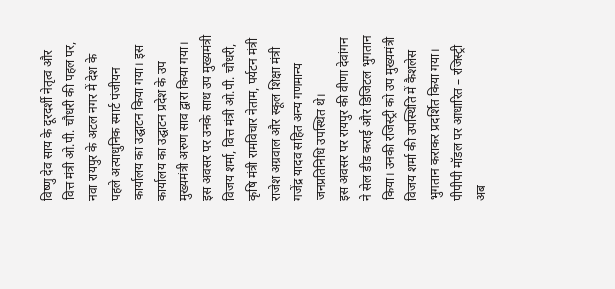विष्णु देव साय के दूरदर्शी नेतृत्व और वित्त मंत्री ओ.पी. चौधरी की पहल पर, नवा रायपुर के अटल नगर में देश के पहले अत्याधुनिक स्मार्ट पंजीयन कार्यालय का उद्घाटन किया गया। इस कार्यालय का उद्घाटन प्रदेश के उप मुख्यमंत्री अरुण साव द्वारा किया गया। इस अवसर पर उनके साथ उप मुख्यमंत्री विजय शर्मा, वित्त मंत्री ओ.पी. चौधरी, कृषि मंत्री रामविचार नेताम, पर्यटन मंत्री राजेश अग्रवाल और स्कूल शिक्षा मंत्री गजेंद्र यादव सहित अन्य गणमान्य जनप्रतिनिधि उपस्थित थे।
इस अवसर पर रायपुर की वीणा देवांगन ने सेल डीड कराई और डिजिटल भुगतान किया। उनकी रजिस्ट्री को उप मुख्यमंत्री विजय शर्मा की उपस्थिति में कैशलेस भुगतान कराकर प्रदर्शित किया गया।
पीपीपी मॉडल पर आधारित – रजिस्ट्री अब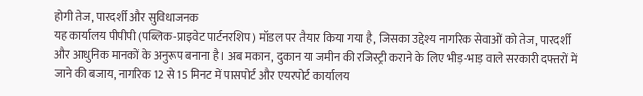होगी तेज, पारदर्शी और सुविधाजनक
यह कार्यालय पीपीपी (पब्लिक-प्राइवेट पार्टनरशिप) मॉडल पर तैयार किया गया है, जिसका उद्देश्य नागरिक सेवाओं को तेज, पारदर्शी और आधुनिक मानकों के अनुरूप बनाना है। अब मकान, दुकान या जमीन की रजिस्ट्री कराने के लिए भीड़-भाड़ वाले सरकारी दफ्तरों में जाने की बजाय, नागरिक 12 से 15 मिनट में पासपोर्ट और एयरपोर्ट कार्यालय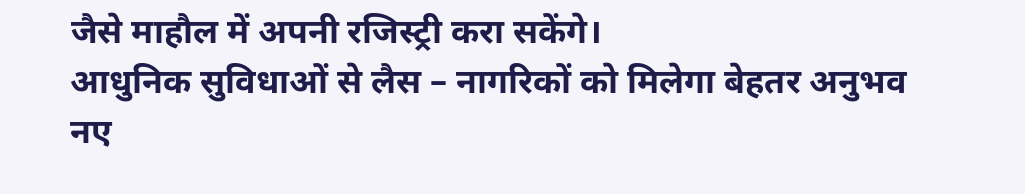जैसे माहौल में अपनी रजिस्ट्री करा सकेंगे।
आधुनिक सुविधाओं से लैस – नागरिकों को मिलेगा बेहतर अनुभव
नए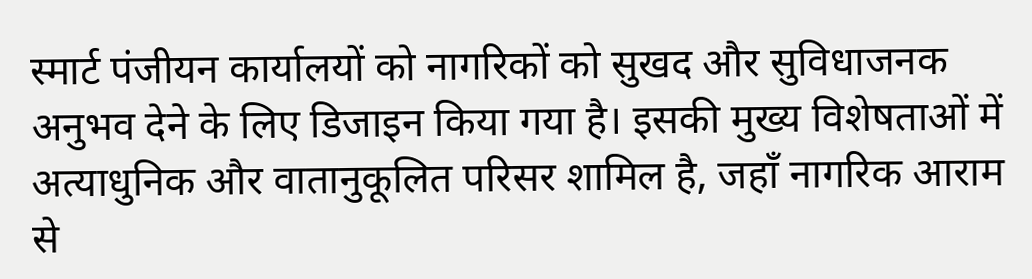स्मार्ट पंजीयन कार्यालयों को नागरिकों को सुखद और सुविधाजनक अनुभव देने के लिए डिजाइन किया गया है। इसकी मुख्य विशेषताओं में अत्याधुनिक और वातानुकूलित परिसर शामिल है, जहाँ नागरिक आराम से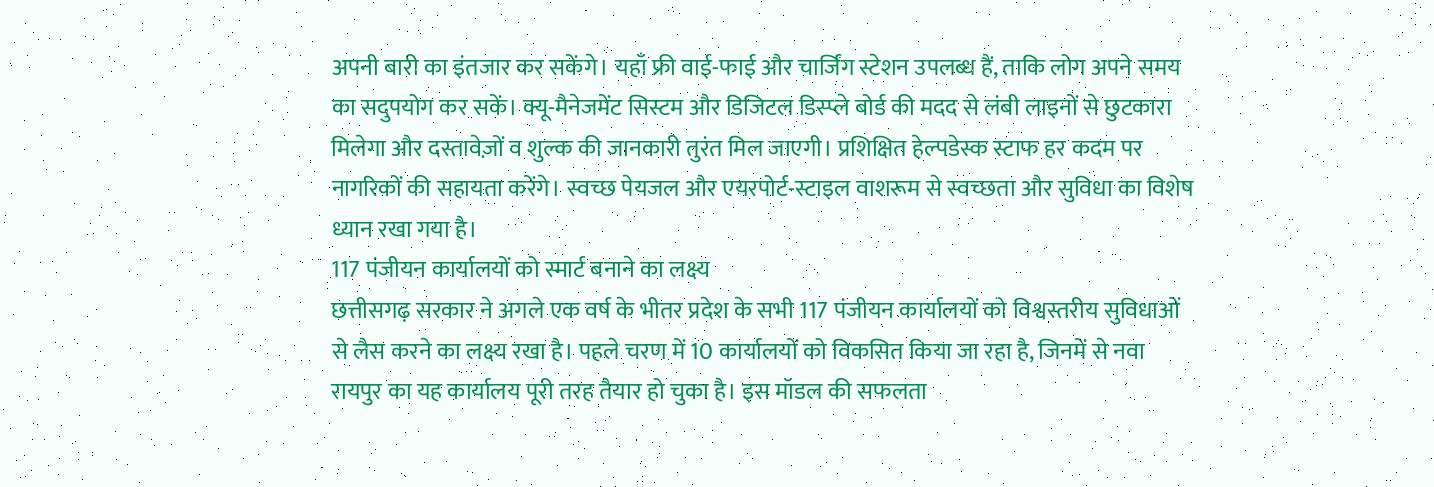अपनी बारी का इंतजार कर सकेंगे। यहाँ फ्री वाई-फाई और चार्जिंग स्टेशन उपलब्ध हैं, ताकि लोग अपने समय का सदुपयोग कर सकें। क्यू-मैनेजमेंट सिस्टम और डिजिटल डिस्प्ले बोर्ड की मदद से लंबी लाइनों से छुटकारा मिलेगा और दस्तावेज़ों व शुल्क की जानकारी तुरंत मिल जाएगी। प्रशिक्षित हेल्पडेस्क स्टाफ हर कदम पर नागरिकों की सहायता करेंगे। स्वच्छ पेयजल और एयरपोर्ट-स्टाइल वाशरूम से स्वच्छता और सुविधा का विशेष ध्यान रखा गया है।
117 पंजीयन कार्यालयों को स्मार्ट बनाने का लक्ष्य
छत्तीसगढ़ सरकार ने अगले एक वर्ष के भीतर प्रदेश के सभी 117 पंजीयन कार्यालयों को विश्वस्तरीय सुविधाओं से लैस करने का लक्ष्य रखा है। पहले चरण में 10 कार्यालयों को विकसित किया जा रहा है, जिनमें से नवा रायपुर का यह कार्यालय पूरी तरह तैयार हो चुका है। इस मॉडल की सफलता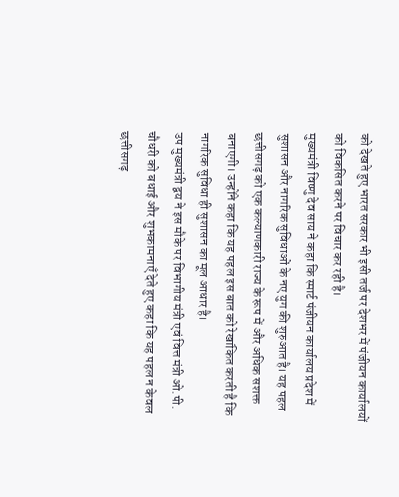को देखते हुए भारत सरकार भी इसी तर्ज पर देशभर में पंजीयन कार्यालयों को विकसित करने पर विचार कर रही है।
मुख्यमंत्री विष्णु देव साय ने कहा कि स्मार्ट पंजीयन कार्यालय प्रदेश में सुशासन और नागरिक सुविधाओं के नए युग की शुरुआत है। यह पहल छत्तीसगढ़ को एक कल्याणकारी राज्य के रूप में और अधिक सशक्त बनाएगी। उन्होंने कहा कि यह पहल इस बात को रेखांकित करती है कि नागरिक सुविधा ही सुशासन का मूल आधार है।
उप मुख्यमंत्री द्वय ने इस मौके पर विभागीय मंत्री एवं वित्त मंत्री ओ.पी. चौधरी को बधाई और शुभकामनाएँ देते हुए कहा कि यह पहल न केवल छत्तीसगढ़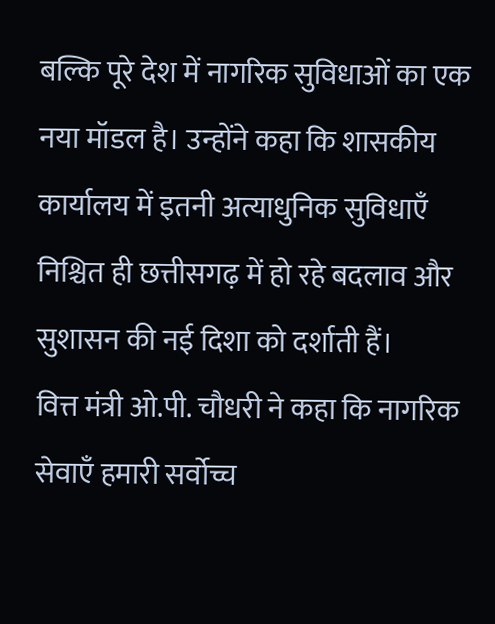बल्कि पूरे देश में नागरिक सुविधाओं का एक नया मॉडल है। उन्होंने कहा कि शासकीय कार्यालय में इतनी अत्याधुनिक सुविधाएँ निश्चित ही छत्तीसगढ़ में हो रहे बदलाव और सुशासन की नई दिशा को दर्शाती हैं।
वित्त मंत्री ओ.पी. चौधरी ने कहा कि नागरिक सेवाएँ हमारी सर्वोच्च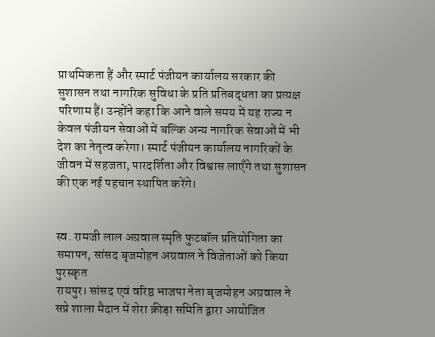प्राथमिकता हैं और स्मार्ट पंजीयन कार्यालय सरकार की सुशासन तथा नागरिक सुविधा के प्रति प्रतिबद्धता का प्रत्यक्ष परिणाम हैं। उन्होंने कहा कि आने वाले समय में यह राज्य न केवल पंजीयन सेवाओं में बल्कि अन्य नागरिक सेवाओं में भी देश का नेतृत्व करेगा। स्मार्ट पंजीयन कार्यालय नागरिकों के जीवन में सहजता, पारदर्शिता और विश्वास लाएँगे तथा सुशासन की एक नई पहचान स्थापित करेंगे।


स्व. रामजी लाल अग्रवाल स्मृति फुटबॉल प्रतियोगिता का समापन, सांसद बृजमोहन अग्रवाल ने विजेताओं को किया पुरस्कृत
रायपुर। सांसद एवं वरिष्ठ भाजपा नेता बृजमोहन अग्रवाल ने सप्रे शाला मैदान में शेरा क्रीड़ा समिति द्वारा आयोजित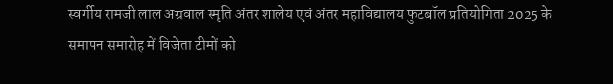स्वर्गीय रामजी लाल अग्रवाल स्मृति अंतर शालेय एवं अंतर महाविद्यालय फुटबॉल प्रतियोगिता 2025 के समापन समारोह में विजेता टीमों को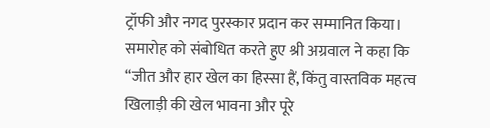ट्रॉफी और नगद पुरस्कार प्रदान कर सम्मानित किया।
समारोह को संबोधित करते हुए श्री अग्रवाल ने कहा कि “जीत और हार खेल का हिस्सा हैं, किंतु वास्तविक महत्व खिलाड़ी की खेल भावना और पूरे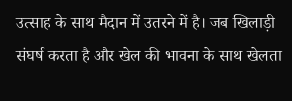उत्साह के साथ मैदान में उतरने में है। जब खिलाड़ी संघर्ष करता है और खेल की भावना के साथ खेलता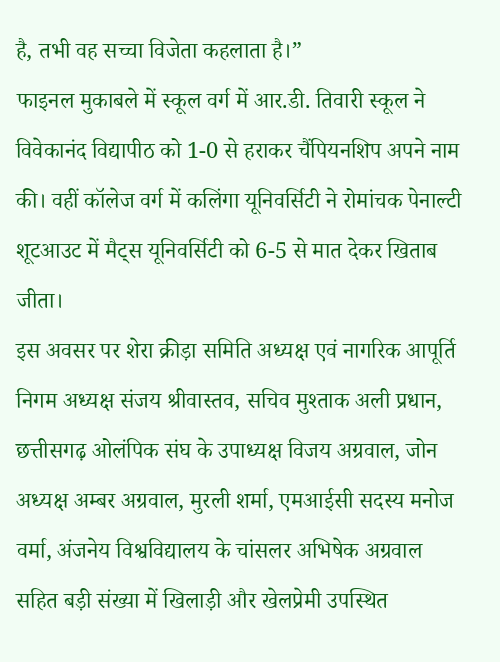है, तभी वह सच्चा विजेता कहलाता है।”
फाइनल मुकाबले में स्कूल वर्ग में आर.डी. तिवारी स्कूल ने विवेकानंद विद्यापीठ को 1-0 से हराकर चैंपियनशिप अपने नाम की। वहीं कॉलेज वर्ग में कलिंगा यूनिवर्सिटी ने रोमांचक पेनाल्टी शूटआउट में मैट्स यूनिवर्सिटी को 6-5 से मात देकर खिताब जीता।
इस अवसर पर शेरा क्रीड़ा समिति अध्यक्ष एवं नागरिक आपूर्ति निगम अध्यक्ष संजय श्रीवास्तव, सचिव मुश्ताक अली प्रधान, छत्तीसगढ़ ओलंपिक संघ के उपाध्यक्ष विजय अग्रवाल, जोन अध्यक्ष अम्बर अग्रवाल, मुरली शर्मा, एमआईसी सदस्य मनोज वर्मा, अंजनेय विश्वविद्यालय के चांसलर अभिषेक अग्रवाल सहित बड़ी संख्या में खिलाड़ी और खेलप्रेमी उपस्थित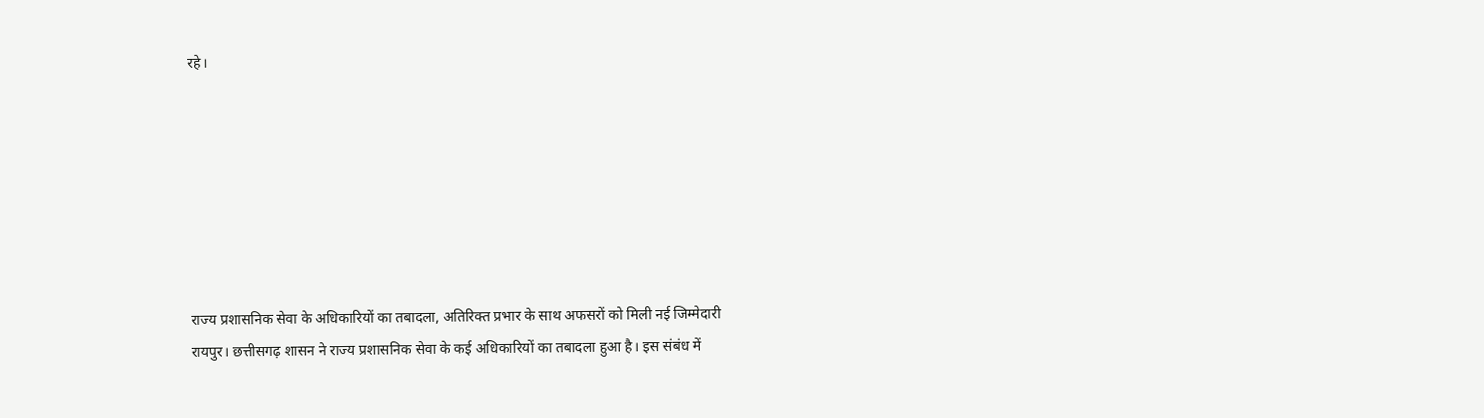रहे।







राज्य प्रशासनिक सेवा के अधिकारियों का तबादला, अतिरिक्त प्रभार के साथ अफसरों को मिली नई जिम्मेदारी
रायपुर। छत्तीसगढ़ शासन ने राज्य प्रशासनिक सेवा के कई अधिकारियों का तबादला हुआ है। इस संबंध में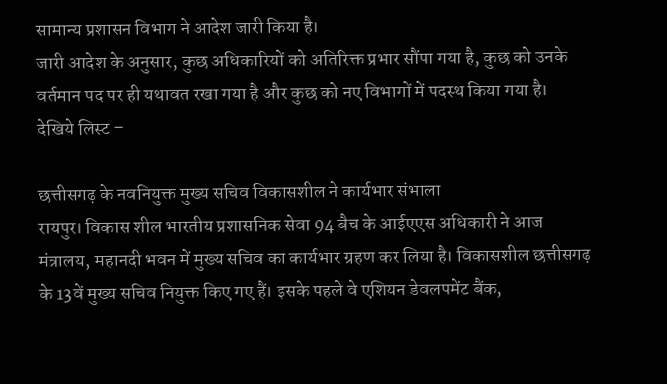सामान्य प्रशासन विभाग ने आदेश जारी किया है।
जारी आदेश के अनुसार, कुछ अधिकारियों को अतिरिक्त प्रभार सौंपा गया है, कुछ को उनके वर्तमान पद पर ही यथावत रखा गया है और कुछ को नए विभागों में पदस्थ किया गया है।
देखिये लिस्ट –

छत्तीसगढ़ के नवनियुक्त मुख्य सचिव विकासशील ने कार्यभार संभाला
रायपुर। विकास शील भारतीय प्रशासनिक सेवा 94 बैच के आईएएस अधिकारी ने आज मंत्रालय, महानदी भवन में मुख्य सचिव का कार्यभार ग्रहण कर लिया है। विकासशील छत्तीसगढ़ के 13वें मुख्य सचिव नियुक्त किए गए हैं। इसके पहले वे एशियन डेवलपमेंट बैंक,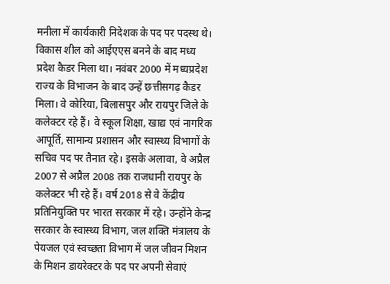मनीला में कार्यकारी निदेशक के पद पर पदस्थ थे।
विकास शील को आईएएस बनने के बाद मध्य प्रदेश कैडर मिला था। नवंबर 2000 में मध्यप्रदेश राज्य के विभाजन के बाद उन्हें छत्तीसगढ़ कैडर मिला। वे कोरिया, बिलासपुर और रायपुर जिले के कलेक्टर रहे हैं। वे स्कूल शिक्षा, खाद्य एवं नागरिक आपूर्ति, सामान्य प्रशासन और स्वास्थ्य विभागों के सचिव पद पर तैनात रहे। इसके अलावा, वे अप्रैल 2007 से अप्रैल 2008 तक राजधानी रायपुर के कलेक्टर भी रहे हैं। वर्ष 2018 से वे केंद्रीय प्रतिनियुक्ति पर भारत सरकार में रहे। उन्होंने केन्द्र सरकार के स्वास्थ्य विभाग, जल शक्ति मंत्रालय के पेयजल एवं स्वच्छता विभाग में जल जीवन मिशन के मिशन डायरेक्टर के पद पर अपनी सेवाएं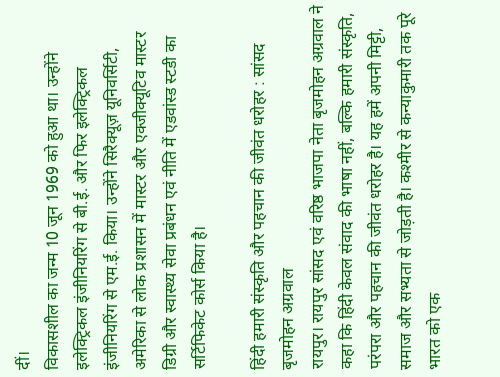दीं।
विकासशील का जन्म 10 जून 1969 को हुआ था। उन्होंने इलेक्ट्रिकल इंजीनियरिंग से बी.ई. और फिर इलेक्ट्रिकल इंजीनियरिंग से एम.ई. किया। उन्होंने सिरैक्यूज़ यूनिवर्सिटी, अमेरिका से लोक प्रशासन में मास्टर और एक्जीक्यूटिव मास्टर डिग्री और स्वास्थ्य सेवा प्रबंधन एवं नीति में एडवांस्ड स्टडी का सर्टिफिकेट कोर्स किया है।

हिंदी हमारी संस्कृति और पहचान की जीवंत धरोहर : सांसद बृजमोहन अग्रवाल
रायपुर। रायपुर सांसद एवं वरिष्ठ भाजपा नेता बृजमोहन अग्रवाल ने कहा कि हिंदी केवल संवाद की भाषा नहीं, बल्कि हमारी संस्कृति, परंपरा और पहचान की जीवंत धरोहर है। यह हमें अपनी मिट्टी, समाज और सभ्यता से जोड़ती है। कश्मीर से कन्याकुमारी तक पूरे भारत को एक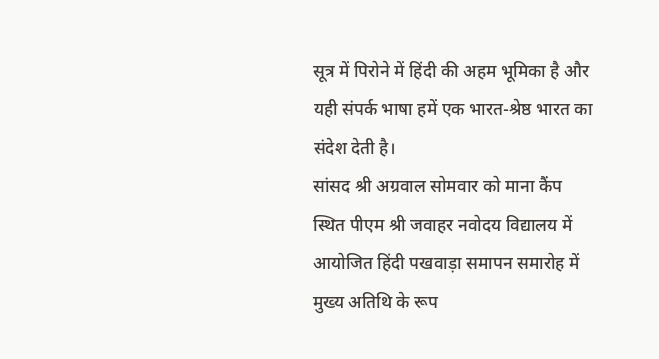सूत्र में पिरोने में हिंदी की अहम भूमिका है और यही संपर्क भाषा हमें एक भारत-श्रेष्ठ भारत का संदेश देती है।
सांसद श्री अग्रवाल सोमवार को माना कैंप स्थित पीएम श्री जवाहर नवोदय विद्यालय में आयोजित हिंदी पखवाड़ा समापन समारोह में मुख्य अतिथि के रूप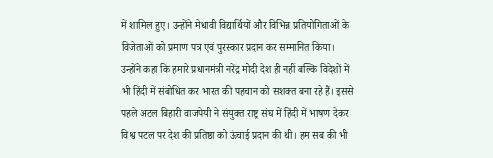में शामिल हुए। उन्होंने मेधावी विद्यार्थियों और विभिन्न प्रतियोगिताओं के विजेताओं को प्रमाण पत्र एवं पुरस्कार प्रदान कर सम्मानित किया।
उन्होंने कहा कि हमारे प्रधानमंत्री नरेंद्र मोदी देश ही नहीं बल्कि विदेशों में भी हिंदी में संबोधित कर भारत की पहचान को सशक्त बना रहे हैं। इससे पहले अटल बिहारी वाजपेयी ने संयुक्त राष्ट्र संघ में हिंदी में भाषण देकर विश्व पटल पर देश की प्रतिष्ठा को ऊंचाई प्रदान की थी। हम सब की भी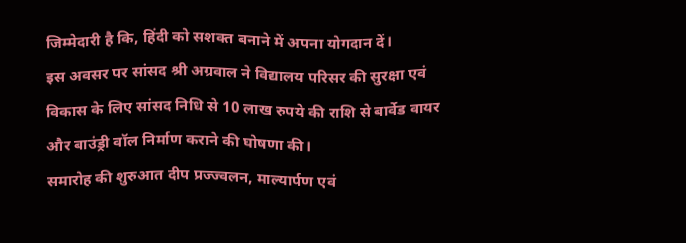जिम्मेदारी है कि, हिंदी को सशक्त बनाने में अपना योगदान दें।
इस अवसर पर सांसद श्री अग्रवाल ने विद्यालय परिसर की सुरक्षा एवं विकास के लिए सांसद निधि से 10 लाख रुपये की राशि से बार्वेड वायर और बाउंड्री वॉल निर्माण कराने की घोषणा की।
समारोह की शुरुआत दीप प्रज्ज्वलन, माल्यार्पण एवं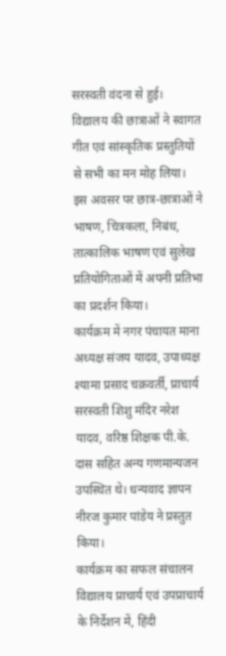सरस्वती वंदना से हुई। विद्यालय की छात्राओं ने स्वागत गीत एवं सांस्कृतिक प्रस्तुतियों से सभी का मन मोह लिया। इस अवसर पर छात्र-छात्राओं ने भाषण, चित्रकला, निबंध, तात्कालिक भाषण एवं सुलेख प्रतियोगिताओं में अपनी प्रतिभा का प्रदर्शन किया।
कार्यक्रम में नगर पंचायत माना अध्यक्ष संजय यादव, उपाध्यक्ष श्यामा प्रसाद चक्रवर्ती, प्राचार्य सरस्वती शिशु मंदिर नरेश यादव, वरिष्ठ शिक्षक पी.के. दास सहित अन्य गणमान्यजन उपस्थित थे। धन्यवाद ज्ञापन नीरज कुमार पांडेय ने प्रस्तुत किया।
कार्यक्रम का सफल संचालन विद्यालय प्राचार्य एवं उपप्राचार्य के निर्देशन में, हिंदी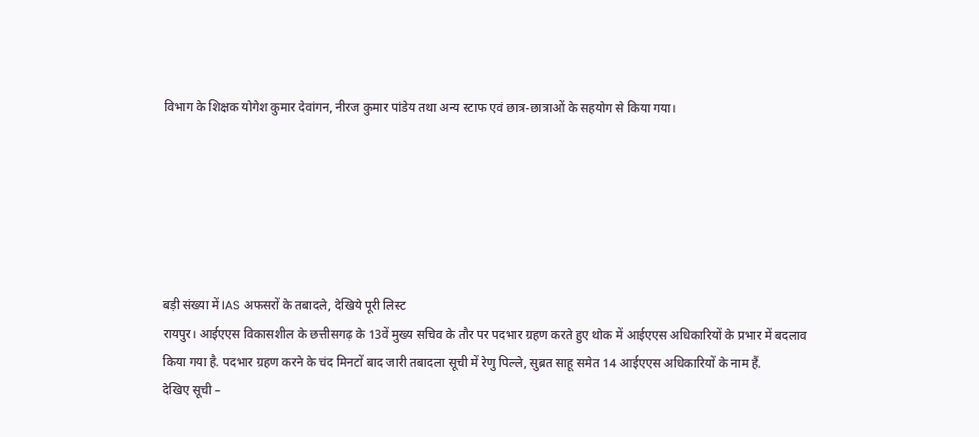विभाग के शिक्षक योगेश कुमार देवांगन, नीरज कुमार पांडेय तथा अन्य स्टाफ एवं छात्र-छात्राओं के सहयोग से किया गया।






बड़ी संख्या में IAS अफसरों के तबादले, देखिये पूरी लिस्ट
रायपुर। आईएएस विकासशील के छत्तीसगढ़ के 13वें मुख्य सचिव के तौर पर पदभार ग्रहण करते हुए थोक में आईएएस अधिकारियों के प्रभार में बदलाव किया गया है. पदभार ग्रहण करने के चंद मिनटों बाद जारी तबादला सूची में रेणु पिल्ले, सुब्रत साहू समेत 14 आईएएस अधिकारियों के नाम हैं.
देखिए सूची –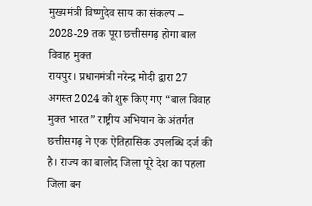मुख्यमंत्री विष्णुदेव साय का संकल्प – 2028-29 तक पूरा छत्तीसगढ़ होगा बाल विवाह मुक्त
रायपुर। प्रधानमंत्री नरेन्द्र मोदी द्वारा 27 अगस्त 2024 को शुरू किए गए “बाल विवाह मुक्त भारत” राष्ट्रीय अभियान के अंतर्गत छत्तीसगढ़ ने एक ऐतिहासिक उपलब्धि दर्ज की है। राज्य का बालोद जिला पूरे देश का पहला जिला बन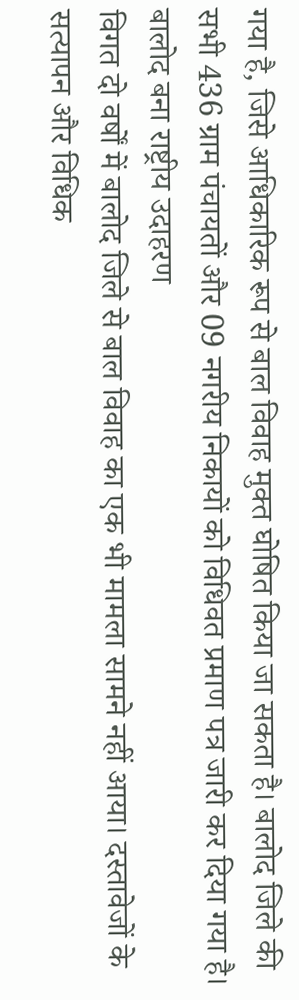गया है, जिसे आधिकारिक रूप से बाल विवाह मुक्त घोषित किया जा सकता है। बालोद जिले की सभी 436 ग्राम पंचायतों और 09 नगरीय निकायों को विधिवत प्रमाण पत्र जारी कर दिया गया है।
बालोद बना राष्ट्रीय उदाहरण
विगत दो वर्षों में बालोद जिले से बाल विवाह का एक भी मामला सामने नहीं आया। दस्तावेजों के सत्यापन और विधिक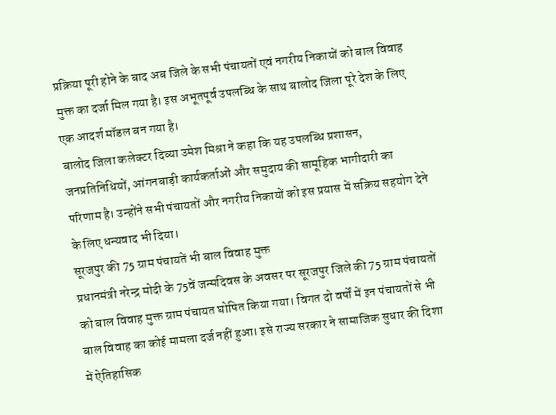प्रक्रिया पूरी होने के बाद अब जिले के सभी पंचायतों एवं नगरीय निकायों को बाल विवाह मुक्त का दर्जा मिल गया है। इस अभूतपूर्व उपलब्धि के साथ बालोद जिला पूरे देश के लिए एक आदर्श मॉडल बन गया है।
बालोद जिला कलेक्टर दिव्या उमेश मिश्रा ने कहा कि यह उपलब्धि प्रशासन, जनप्रतिनिधियों, आंगनबाड़ी कार्यकर्ताओं और समुदाय की सामूहिक भागीदारी का परिणाम है। उन्होंने सभी पंचायतों और नगरीय निकायों को इस प्रयास में सक्रिय सहयोग देने के लिए धन्यवाद भी दिया।
सूरजपुर की 75 ग्राम पंचायतें भी बाल विवाह मुक्त
प्रधानमंत्री नरेन्द्र मोदी के 75वें जन्मदिवस के अवसर पर सूरजपुर जिले की 75 ग्राम पंचायतों को बाल विवाह मुक्त ग्राम पंचायत घोषित किया गया। विगत दो वर्षों में इन पंचायतों से भी बाल विवाह का कोई मामला दर्ज नहीं हुआ। इसे राज्य सरकार ने सामाजिक सुधार की दिशा में ऐतिहासिक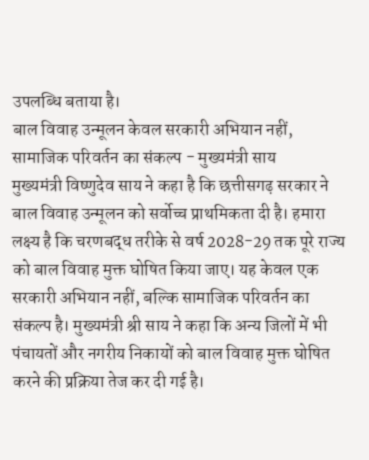उपलब्धि बताया है।
बाल विवाह उन्मूलन केवल सरकारी अभियान नहीं, सामाजिक परिवर्तन का संकल्प - मुख्यमंत्री साय
मुख्यमंत्री विष्णुदेव साय ने कहा है कि छत्तीसगढ़ सरकार ने बाल विवाह उन्मूलन को सर्वोच्च प्राथमिकता दी है। हमारा लक्ष्य है कि चरणबद्ध तरीके से वर्ष 2028-29 तक पूरे राज्य को बाल विवाह मुक्त घोषित किया जाए। यह केवल एक सरकारी अभियान नहीं, बल्कि सामाजिक परिवर्तन का संकल्प है। मुख्यमंत्री श्री साय ने कहा कि अन्य जिलों में भी पंचायतों और नगरीय निकायों को बाल विवाह मुक्त घोषित करने की प्रक्रिया तेज कर दी गई है।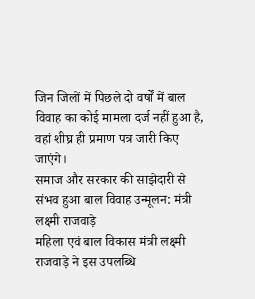जिन जिलों में पिछले दो वर्षों में बाल विवाह का कोई मामला दर्ज नहीं हुआ है, वहां शीघ्र ही प्रमाण पत्र जारी किए जाएंगे।
समाज और सरकार की साझेदारी से संभव हुआ बाल विवाह उन्मूलन: मंत्री लक्ष्मी राजवाड़े
महिला एवं बाल विकास मंत्री लक्ष्मी राजवाड़े ने इस उपलब्धि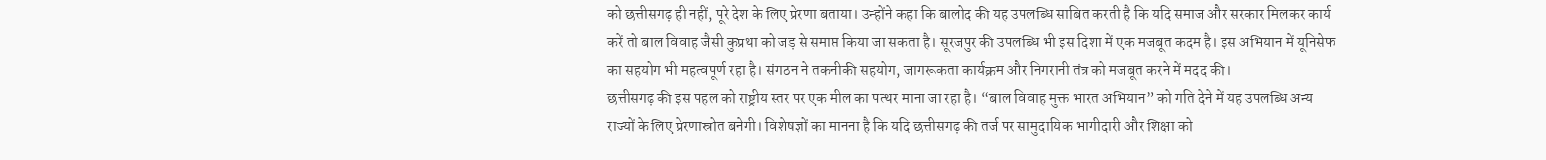को छत्तीसगढ़ ही नहीं, पूरे देश के लिए प्रेरणा बताया। उन्होंने कहा कि बालोद की यह उपलब्धि साबित करती है कि यदि समाज और सरकार मिलकर कार्य करें तो बाल विवाह जैसी कुप्रथा को जड़ से समाप्त किया जा सकता है। सूरजपुर की उपलब्धि भी इस दिशा में एक मजबूत कदम है। इस अभियान में यूनिसेफ का सहयोग भी महत्वपूर्ण रहा है। संगठन ने तकनीकी सहयोग, जागरूकता कार्यक्रम और निगरानी तंत्र को मजबूत करने में मदद की।
छत्तीसगढ़ की इस पहल को राष्ट्रीय स्तर पर एक मील का पत्थर माना जा रहा है। “बाल विवाह मुक्त भारत अभियान” को गति देने में यह उपलब्धि अन्य राज्यों के लिए प्रेरणास्रोत बनेगी। विशेषज्ञों का मानना है कि यदि छत्तीसगढ़ की तर्ज पर सामुदायिक भागीदारी और शिक्षा को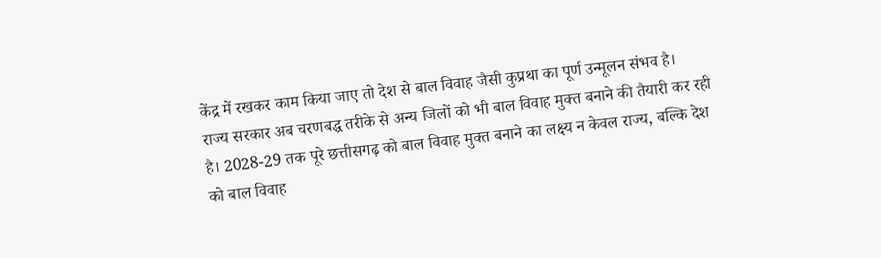केंद्र में रखकर काम किया जाए तो देश से बाल विवाह जैसी कुप्रथा का पूर्ण उन्मूलन संभव है।
राज्य सरकार अब चरणबद्ध तरीके से अन्य जिलों को भी बाल विवाह मुक्त बनाने की तैयारी कर रही है। 2028-29 तक पूरे छत्तीसगढ़ को बाल विवाह मुक्त बनाने का लक्ष्य न केवल राज्य, बल्कि देश को बाल विवाह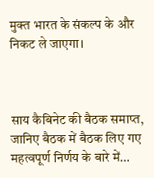मुक्त भारत के संकल्प के और निकट ले जाएगा।



साय कैबिनेट की बैठक समाप्त, जानिए बैठक में बैठक लिए गए महत्वपूर्ण निर्णय के बारे में…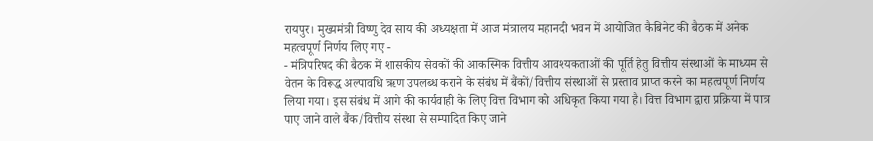रायपुर। मुख्यमंत्री विष्णु देव साय की अध्यक्षता में आज मंत्रालय महानदी भवन में आयोजित कैबिनेट की बैठक में अनेक महत्वपूर्ण निर्णय लिए गए -
- मंत्रिपरिषद की बैठक में शासकीय सेवकों की आकस्मिक वित्तीय आवश्यकताओं की पूर्ति हेतु वित्तीय संस्थाओं के माध्यम से वेतन के विरूद्ध अल्पावधि ऋण उपलब्ध कराने के संबंध में बैंकों/वित्तीय संस्थाओं से प्रस्ताव प्राप्त करने का महत्वपूर्ण निर्णय लिया गया। इस संबंध में आगे की कार्यवाही के लिए वित्त विभाग को अधिकृत किया गया है। वित्त विभाग द्वारा प्रक्रिया में पात्र पाए जाने वाले बैंक/वित्तीय संस्था से सम्पादित किए जाने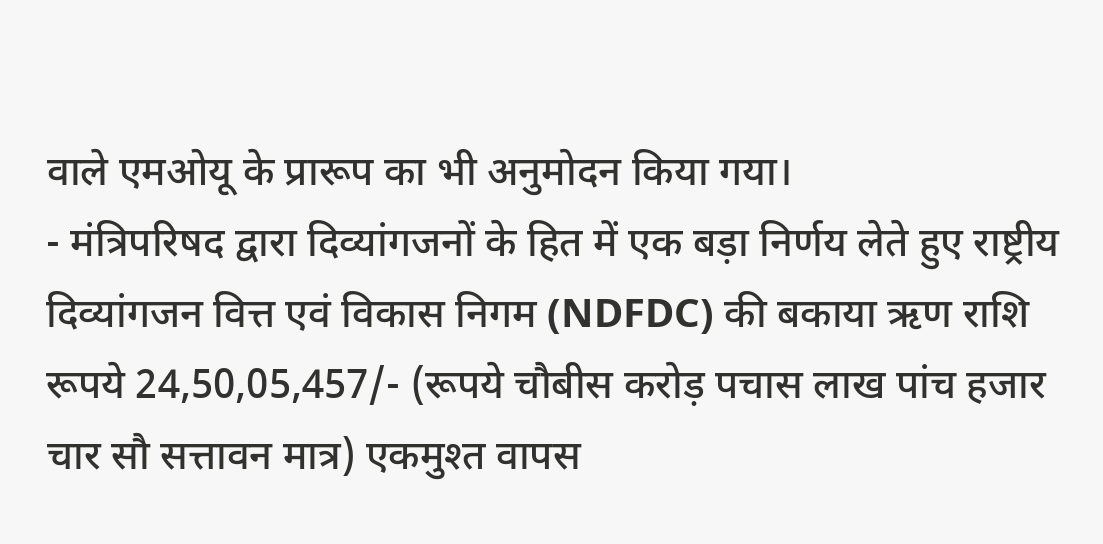वाले एमओयू के प्रारूप का भी अनुमोदन किया गया।
- मंत्रिपरिषद द्वारा दिव्यांगजनों के हित में एक बड़ा निर्णय लेते हुए राष्ट्रीय दिव्यांगजन वित्त एवं विकास निगम (NDFDC) की बकाया ऋण राशि रूपये 24,50,05,457/- (रूपये चौबीस करोड़ पचास लाख पांच हजार चार सौ सत्तावन मात्र) एकमुश्त वापस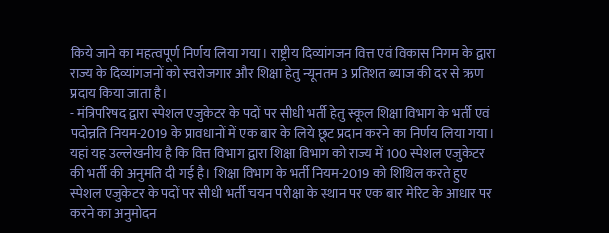किये जाने का महत्वपूर्ण निर्णय लिया गया। राष्ट्रीय दिव्यांगजन वित्त एवं विकास निगम के द्वारा राज्य के दिव्यांगजनों को स्वरोजगार और शिक्षा हेतु न्यूनतम 3 प्रतिशत ब्याज की दर से ऋण प्रदाय किया जाता है।
- मंत्रिपरिषद द्वारा स्पेशल एजुकेटर के पदों पर सीधी भर्ती हेतु स्कूल शिक्षा विभाग के भर्ती एवं पदोन्नति नियम-2019 के प्रावधानों में एक बार के लिये छूट प्रदान करने का निर्णय लिया गया। यहां यह उल्लेखनीय है कि वित्त विभाग द्वारा शिक्षा विभाग को राज्य में 100 स्पेशल एजुकेटर की भर्ती की अनुमति दी गई है। शिक्षा विभाग के भर्ती नियम-2019 को शिथिल करते हुए स्पेशल एजुकेटर के पदों पर सीधी भर्ती चयन परीक्षा के स्थान पर एक बार मेरिट के आधार पर करने का अनुमोदन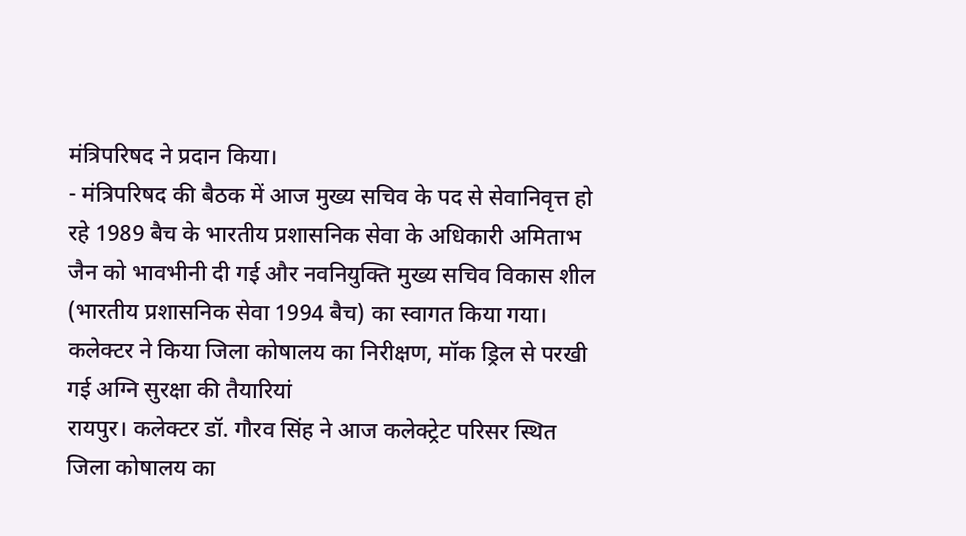मंत्रिपरिषद ने प्रदान किया।
- मंत्रिपरिषद की बैठक में आज मुख्य सचिव के पद से सेवानिवृत्त हो रहे 1989 बैच के भारतीय प्रशासनिक सेवा के अधिकारी अमिताभ जैन को भावभीनी दी गई और नवनियुक्ति मुख्य सचिव विकास शील (भारतीय प्रशासनिक सेवा 1994 बैच) का स्वागत किया गया।
कलेक्टर ने किया जिला कोषालय का निरीक्षण, मॉक ड्रिल से परखी गई अग्नि सुरक्षा की तैयारियां
रायपुर। कलेक्टर डॉ. गौरव सिंह ने आज कलेक्ट्रेट परिसर स्थित जिला कोषालय का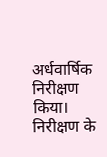अर्धवार्षिक निरीक्षण किया। निरीक्षण के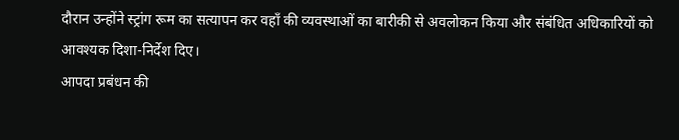दौरान उन्होंने स्ट्रांग रूम का सत्यापन कर वहाँ की व्यवस्थाओं का बारीकी से अवलोकन किया और संबंधित अधिकारियों को आवश्यक दिशा-निर्देश दिए।
आपदा प्रबंधन की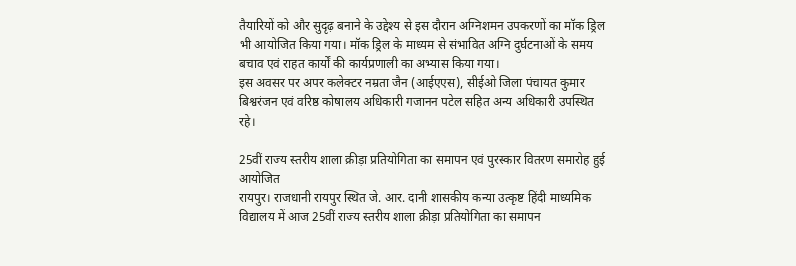तैयारियों को और सुदृढ़ बनाने के उद्देश्य से इस दौरान अग्निशमन उपकरणों का मॉक ड्रिल भी आयोजित किया गया। मॉक ड्रिल के माध्यम से संभावित अग्नि दुर्घटनाओं के समय बचाव एवं राहत कार्यों की कार्यप्रणाली का अभ्यास किया गया।
इस अवसर पर अपर कलेक्टर नम्रता जैन (आईएएस), सीईओ जिला पंचायत कुमार बिश्वरंजन एवं वरिष्ठ कोषालय अधिकारी गजानन पटेल सहित अन्य अधिकारी उपस्थित रहे।

25वीं राज्य स्तरीय शाला क्रीड़ा प्रतियोगिता का समापन एवं पुरस्कार वितरण समारोह हुई आयोजित
रायपुर। राजधानी रायपुर स्थित जे. आर. दानी शासकीय कन्या उत्कृष्ट हिंदी माध्यमिक विद्यालय में आज 25वीं राज्य स्तरीय शाला क्रीड़ा प्रतियोगिता का समापन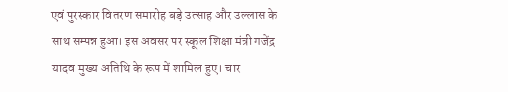एवं पुरस्कार वितरण समारोह बड़े उत्साह और उल्लास के साथ सम्पन्न हुआ। इस अवसर पर स्कूल शिक्षा मंत्री गजेंद्र यादव मुख्य अतिथि के रूप में शामिल हुए। चार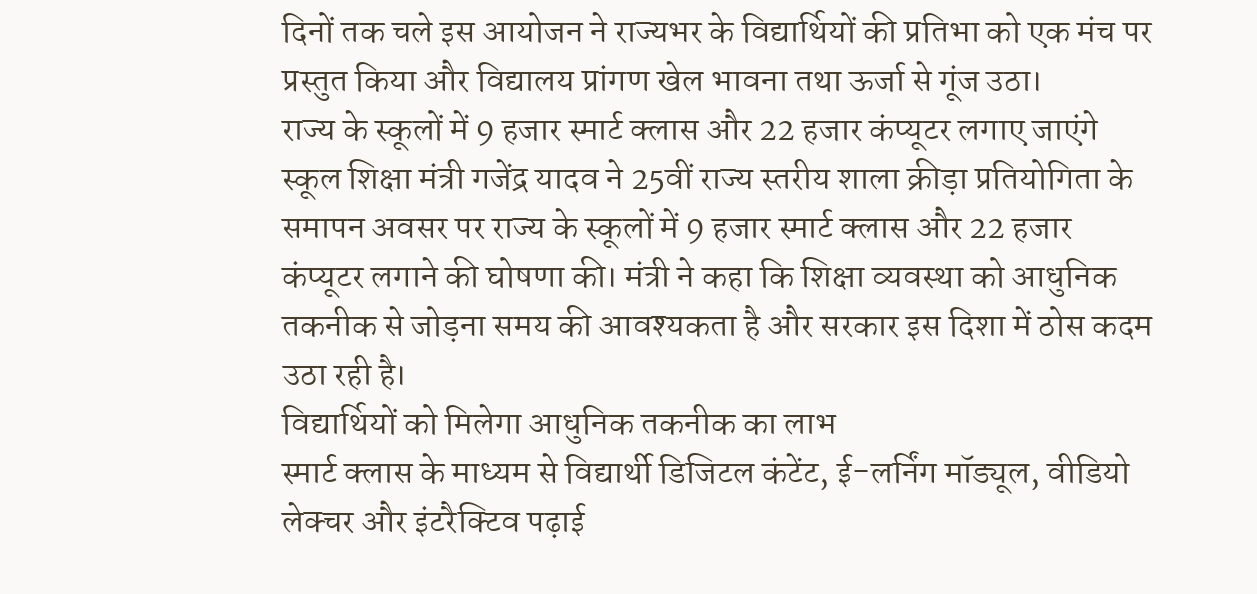दिनों तक चले इस आयोजन ने राज्यभर के विद्यार्थियों की प्रतिभा को एक मंच पर प्रस्तुत किया और विद्यालय प्रांगण खेल भावना तथा ऊर्जा से गूंज उठा।
राज्य के स्कूलों में 9 हजार स्मार्ट क्लास और 22 हजार कंप्यूटर लगाए जाएंगे
स्कूल शिक्षा मंत्री गजेंद्र यादव ने 25वीं राज्य स्तरीय शाला क्रीड़ा प्रतियोगिता के समापन अवसर पर राज्य के स्कूलों में 9 हजार स्मार्ट क्लास और 22 हजार कंप्यूटर लगाने की घोषणा की। मंत्री ने कहा कि शिक्षा व्यवस्था को आधुनिक तकनीक से जोड़ना समय की आवश्यकता है और सरकार इस दिशा में ठोस कदम उठा रही है।
विद्यार्थियों को मिलेगा आधुनिक तकनीक का लाभ
स्मार्ट क्लास के माध्यम से विद्यार्थी डिजिटल कंटेंट, ई-लर्निंग मॉड्यूल, वीडियो लेक्चर और इंटरैक्टिव पढ़ाई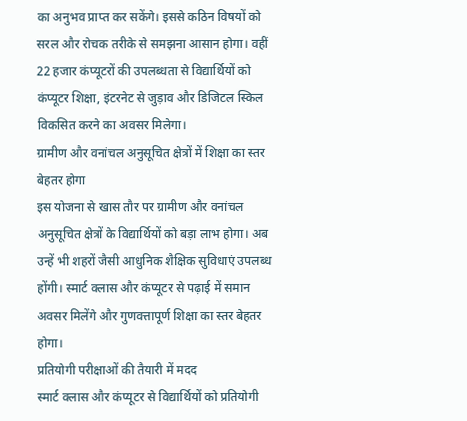का अनुभव प्राप्त कर सकेंगे। इससे कठिन विषयों को सरल और रोचक तरीके से समझना आसान होगा। वहीं 22 हजार कंप्यूटरों की उपलब्धता से विद्यार्थियों को कंप्यूटर शिक्षा, इंटरनेट से जुड़ाव और डिजिटल स्किल विकसित करने का अवसर मिलेगा।
ग्रामीण और वनांचल अनुसूचित क्षेत्रों में शिक्षा का स्तर बेहतर होगा
इस योजना से खास तौर पर ग्रामीण और वनांचल अनुसूचित क्षेत्रों के विद्यार्थियों को बड़ा लाभ होगा। अब उन्हें भी शहरों जैसी आधुनिक शैक्षिक सुविधाएं उपलब्ध होंगी। स्मार्ट क्लास और कंप्यूटर से पढ़ाई में समान अवसर मिलेंगे और गुणवत्तापूर्ण शिक्षा का स्तर बेहतर होगा।
प्रतियोगी परीक्षाओं की तैयारी में मदद
स्मार्ट क्लास और कंप्यूटर से विद्यार्थियों को प्रतियोगी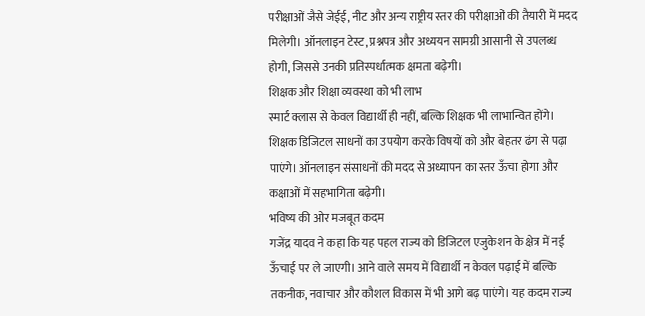परीक्षाओं जैसे जेईई, नीट और अन्य राष्ट्रीय स्तर की परीक्षाओं की तैयारी में मदद मिलेगी। ऑनलाइन टेस्ट, प्रश्नपत्र और अध्ययन सामग्री आसानी से उपलब्ध होगी, जिससे उनकी प्रतिस्पर्धात्मक क्षमता बढ़ेगी।
शिक्षक और शिक्षा व्यवस्था को भी लाभ
स्मार्ट क्लास से केवल विद्यार्थी ही नहीं, बल्कि शिक्षक भी लाभान्वित होंगे। शिक्षक डिजिटल साधनों का उपयोग करके विषयों को और बेहतर ढंग से पढ़ा पाएंगे। ऑनलाइन संसाधनों की मदद से अध्यापन का स्तर ऊँचा होगा और कक्षाओं में सहभागिता बढ़ेगी।
भविष्य की ओर मजबूत कदम
गजेंद्र यादव ने कहा कि यह पहल राज्य को डिजिटल एजुकेशन के क्षेत्र में नई ऊँचाई पर ले जाएगी। आने वाले समय में विद्यार्थी न केवल पढ़ाई में बल्कि तकनीक, नवाचार और कौशल विकास में भी आगे बढ़ पाएंगे। यह कदम राज्य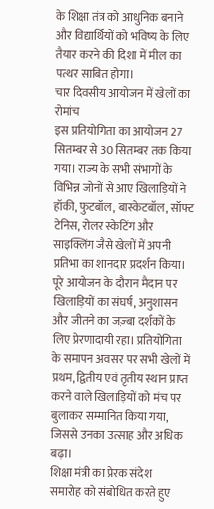के शिक्षा तंत्र को आधुनिक बनाने और विद्यार्थियों को भविष्य के लिए तैयार करने की दिशा में मील का पत्थर साबित होगा।
चार दिवसीय आयोजन में खेलों का रोमांच
इस प्रतियोगिता का आयोजन 27 सितम्बर से 30 सितम्बर तक किया गया। राज्य के सभी संभागों के विभिन्न जोनों से आए खिलाड़ियों ने हॉकी, फुटबॉल, बास्केटबॉल, सॉफ्ट टेनिस, रोलर स्केटिंग और साइक्लिंग जैसे खेलों में अपनी प्रतिभा का शानदार प्रदर्शन किया। पूरे आयोजन के दौरान मैदान पर खिलाड़ियों का संघर्ष, अनुशासन और जीतने का जज़्बा दर्शकों के लिए प्रेरणादायी रहा। प्रतियोगिता के समापन अवसर पर सभी खेलों में प्रथम, द्वितीय एवं तृतीय स्थान प्राप्त करने वाले खिलाड़ियों को मंच पर बुलाकर सम्मानित किया गया, जिससे उनका उत्साह और अधिक बढ़ा।
शिक्षा मंत्री का प्रेरक संदेश
समारोह को संबोधित करते हुए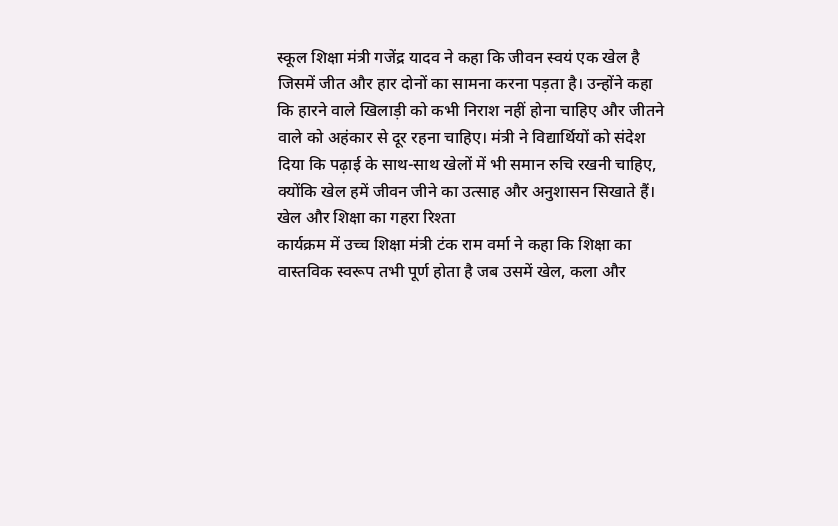स्कूल शिक्षा मंत्री गजेंद्र यादव ने कहा कि जीवन स्वयं एक खेल है जिसमें जीत और हार दोनों का सामना करना पड़ता है। उन्होंने कहा कि हारने वाले खिलाड़ी को कभी निराश नहीं होना चाहिए और जीतने वाले को अहंकार से दूर रहना चाहिए। मंत्री ने विद्यार्थियों को संदेश दिया कि पढ़ाई के साथ-साथ खेलों में भी समान रुचि रखनी चाहिए, क्योंकि खेल हमें जीवन जीने का उत्साह और अनुशासन सिखाते हैं।
खेल और शिक्षा का गहरा रिश्ता
कार्यक्रम में उच्च शिक्षा मंत्री टंक राम वर्मा ने कहा कि शिक्षा का वास्तविक स्वरूप तभी पूर्ण होता है जब उसमें खेल, कला और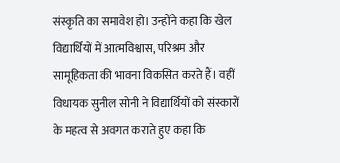संस्कृति का समावेश हो। उन्होंने कहा कि खेल विद्यार्थियों में आत्मविश्वास, परिश्रम और सामूहिकता की भावना विकसित करते हैं। वहीं विधायक सुनील सोनी ने विद्यार्थियों को संस्कारों के महत्व से अवगत कराते हुए कहा कि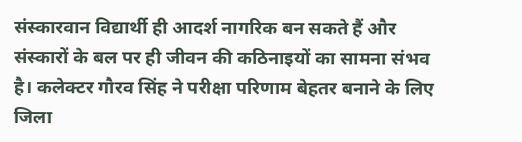संस्कारवान विद्यार्थी ही आदर्श नागरिक बन सकते हैं और संस्कारों के बल पर ही जीवन की कठिनाइयों का सामना संभव है। कलेक्टर गौरव सिंह ने परीक्षा परिणाम बेहतर बनाने के लिए जिला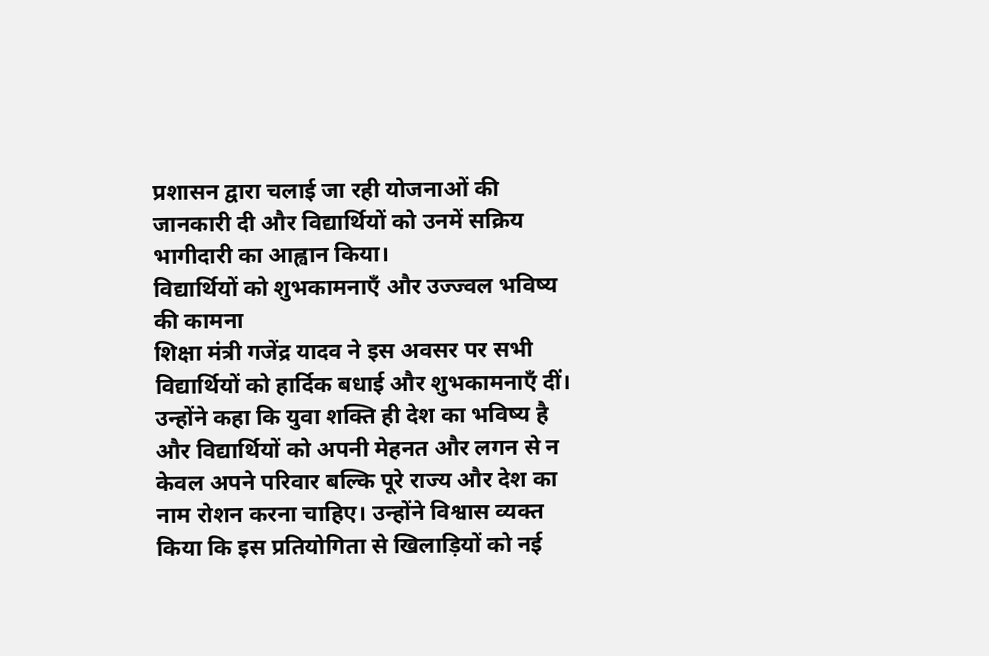प्रशासन द्वारा चलाई जा रही योजनाओं की जानकारी दी और विद्यार्थियों को उनमें सक्रिय भागीदारी का आह्वान किया।
विद्यार्थियों को शुभकामनाएँ और उज्ज्वल भविष्य की कामना
शिक्षा मंत्री गजेंद्र यादव ने इस अवसर पर सभी विद्यार्थियों को हार्दिक बधाई और शुभकामनाएँ दीं। उन्होंने कहा कि युवा शक्ति ही देश का भविष्य है और विद्यार्थियों को अपनी मेहनत और लगन से न केवल अपने परिवार बल्कि पूरे राज्य और देश का नाम रोशन करना चाहिए। उन्होंने विश्वास व्यक्त किया कि इस प्रतियोगिता से खिलाड़ियों को नई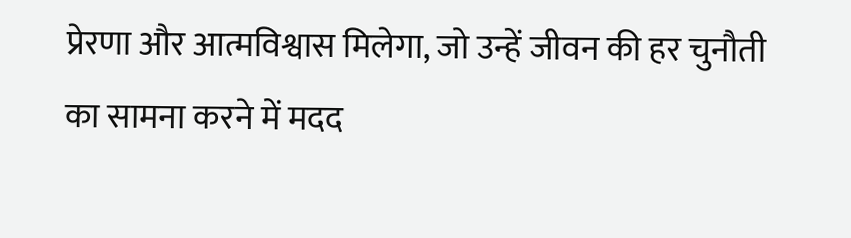प्रेरणा और आत्मविश्वास मिलेगा, जो उन्हें जीवन की हर चुनौती का सामना करने में मदद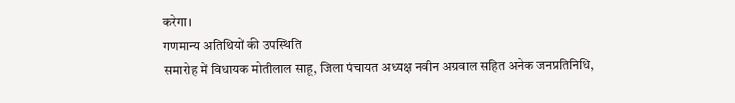करेगा।
गणमान्य अतिथियों की उपस्थिति
समारोह में विधायक मोतीलाल साहू, जिला पंचायत अध्यक्ष नवीन अग्रवाल सहित अनेक जनप्रतिनिधि,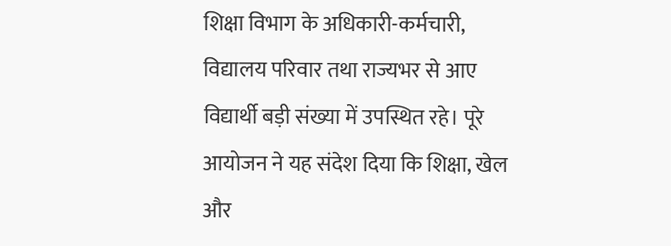शिक्षा विभाग के अधिकारी-कर्मचारी, विद्यालय परिवार तथा राज्यभर से आए विद्यार्थी बड़ी संख्या में उपस्थित रहे। पूरे आयोजन ने यह संदेश दिया कि शिक्षा, खेल और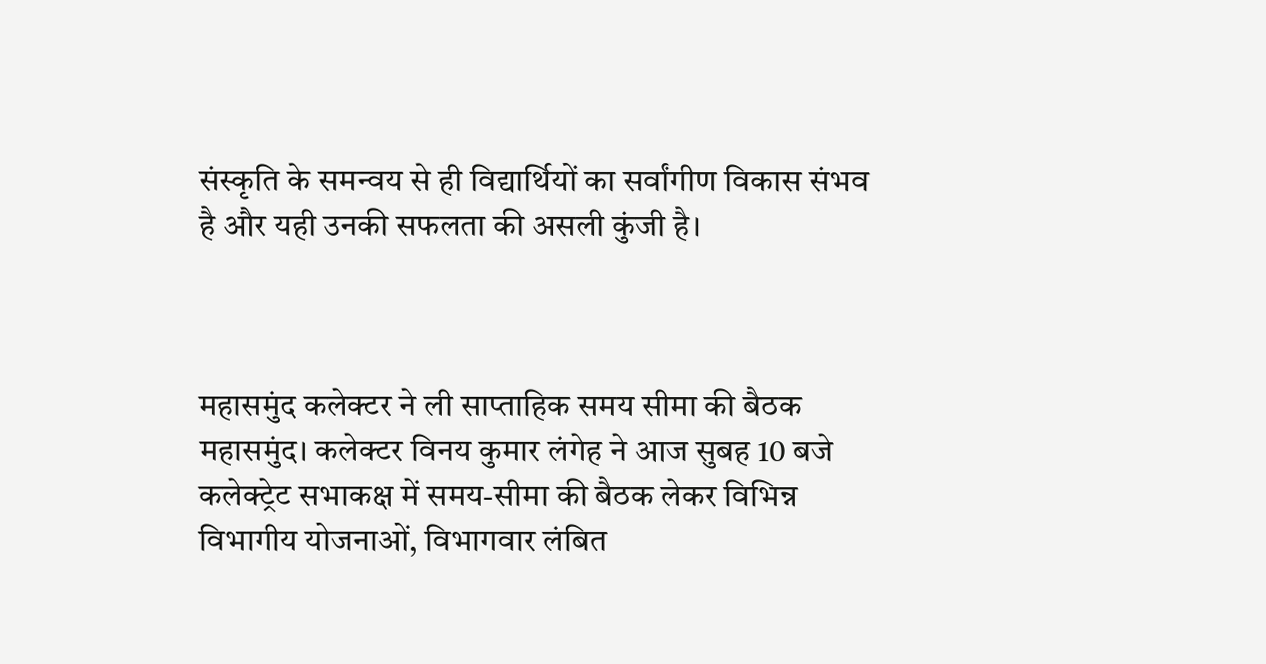संस्कृति के समन्वय से ही विद्यार्थियों का सर्वांगीण विकास संभव है और यही उनकी सफलता की असली कुंजी है।



महासमुंद कलेक्टर ने ली साप्ताहिक समय सीमा की बैठक
महासमुंद। कलेक्टर विनय कुमार लंगेह ने आज सुबह 10 बजे कलेक्ट्रेट सभाकक्ष में समय-सीमा की बैठक लेकर विभिन्न विभागीय योजनाओं, विभागवार लंबित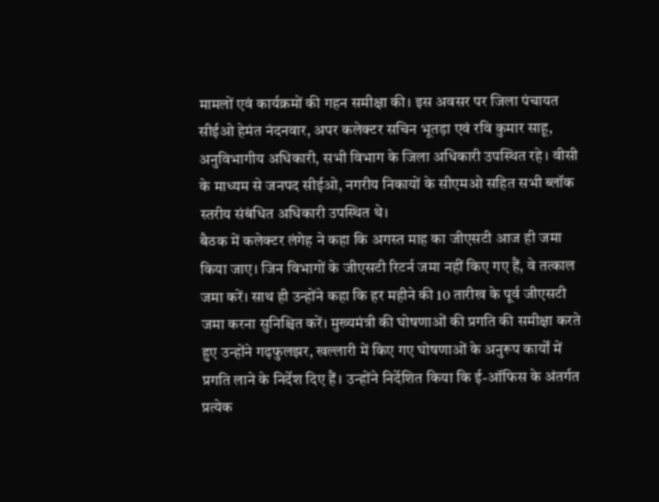मामलों एवं कार्यक्रमों की गहन समीक्षा की। इस अवसर पर जिला पंचायत सीईओ हेमंत नंदनवार, अपर कलेक्टर सचिन भूतड़ा एवं रवि कुमार साहू, अनुविभागीय अधिकारी, सभी विभाग के जिला अधिकारी उपस्थित रहे। वीसी के माध्यम से जनपद सीईओ, नगरीय निकायों के सीएमओ सहित सभी ब्लॉक स्तरीय संबंधित अधिकारी उपस्थित थे।
बैठक में कलेक्टर लंगेह ने कहा कि अगस्त माह का जीएसटी आज ही जमा किया जाए। जिन विभागों के जीएसटी रिटर्न जमा नहीं किए गए हैं, वे तत्काल जमा करें। साथ ही उन्होंने कहा कि हर महीने की 10 तारीख के पूर्व जीएसटी जमा करना सुनिश्चित करें। मुख्यमंत्री की घोषणाओं की प्रगति की समीक्षा करते हुए उन्होंने गढ़फुलझर, खल्लारी में किए गए घोषणाओं के अनुरूप कार्यों में प्रगति लाने के निर्देश दिए हैं। उन्होंने निर्देशित किया कि ई-ऑफिस के अंतर्गत प्रत्येक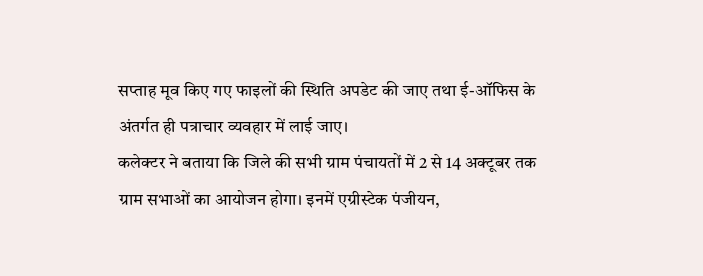सप्ताह मूव किए गए फाइलों की स्थिति अपडेट की जाए तथा ई-ऑफिस के अंतर्गत ही पत्राचार व्यवहार में लाई जाए।
कलेक्टर ने बताया कि जिले की सभी ग्राम पंचायतों में 2 से 14 अक्टूबर तक ग्राम सभाओं का आयोजन होगा। इनमें एग्रीस्टेक पंजीयन,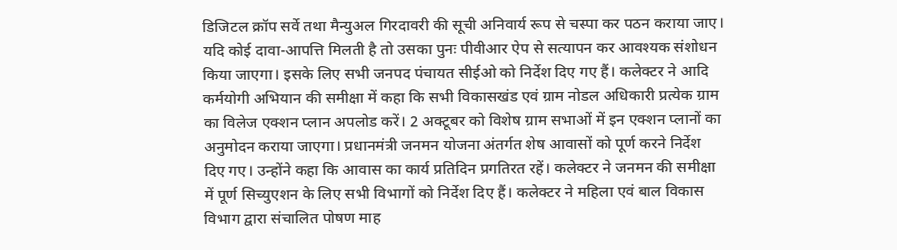डिजिटल क्रॉप सर्वे तथा मैन्युअल गिरदावरी की सूची अनिवार्य रूप से चस्पा कर पठन कराया जाए। यदि कोई दावा-आपत्ति मिलती है तो उसका पुनः पीवीआर ऐप से सत्यापन कर आवश्यक संशोधन किया जाएगा। इसके लिए सभी जनपद पंचायत सीईओ को निर्देश दिए गए हैं। कलेक्टर ने आदि कर्मयोगी अभियान की समीक्षा में कहा कि सभी विकासखंड एवं ग्राम नोडल अधिकारी प्रत्येक ग्राम का विलेज एक्शन प्लान अपलोड करें। 2 अक्टूबर को विशेष ग्राम सभाओं में इन एक्शन प्लानों का अनुमोदन कराया जाएगा। प्रधानमंत्री जनमन योजना अंतर्गत शेष आवासों को पूर्ण करने निर्देश दिए गए। उन्होंने कहा कि आवास का कार्य प्रतिदिन प्रगतिरत रहें। कलेक्टर ने जनमन की समीक्षा में पूर्ण सिच्युएशन के लिए सभी विभागों को निर्देश दिए हैं। कलेक्टर ने महिला एवं बाल विकास विभाग द्वारा संचालित पोषण माह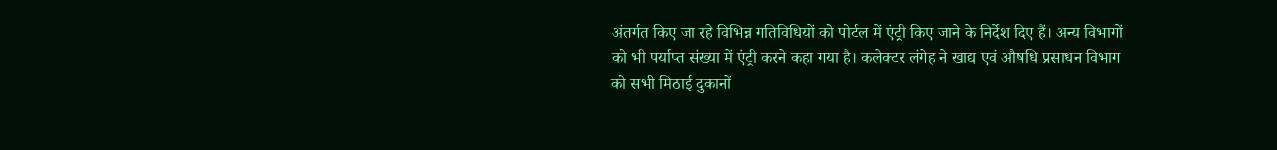अंतर्गत किए जा रहे विभिन्न गतिविधियों को पोर्टल में एंट्री किए जाने के निर्देश दिए हैं। अन्य विभागों को भी पर्याप्त संख्या में एंट्री करने कहा गया है। कलेक्टर लंगेह ने खाद्य एवं औषधि प्रसाधन विभाग को सभी मिठाई दुकानों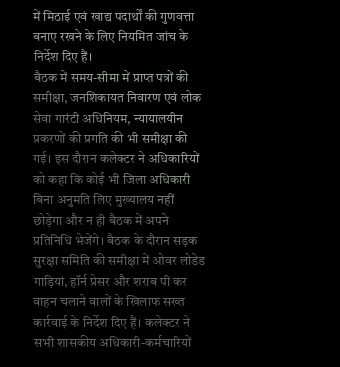में मिठाई एवं खाद्य पदार्थों की गुणवत्ता बनाए रखने के लिए नियमित जांच के निर्देश दिए हैं।
बैठक में समय-सीमा में प्राप्त पत्रों की समीक्षा, जनशिकायत निवारण एवं लोक सेवा गारंटी अधिनियम, न्यायालयीन प्रकरणों की प्रगति की भी समीक्षा की गई। इस दौरान कलेक्टर ने अधिकारियों को कहा कि कोई भी जिला अधिकारी बिना अनुमति लिए मुख्यालय नहीं छोड़ेगा और न ही बैठक में अपने प्रतिनिधि भेजेंगे। बैठक के दौरान सड़क सुरक्षा समिति की समीक्षा में ओवर लोडेड गाड़ियां, हॉर्न प्रेसर और शराब पी कर वाहन चलाने वालों के खिलाफ सख्त कार्रवाई के निर्देश दिए हैं। कलेक्टर ने सभी शासकीय अधिकारी-कर्मचारियों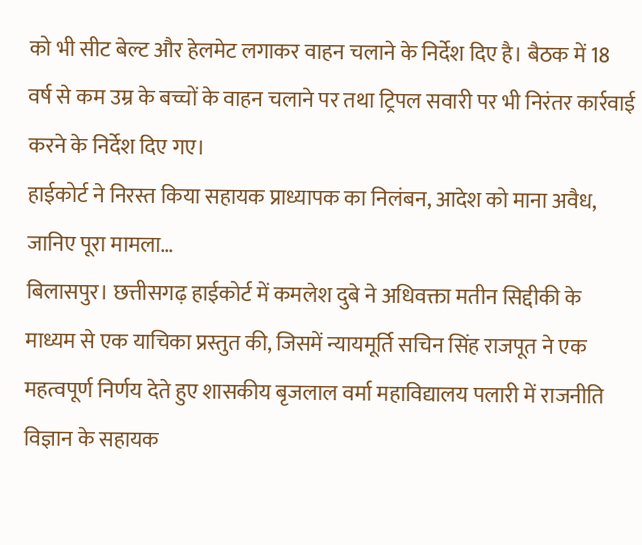को भी सीट बेल्ट और हेलमेट लगाकर वाहन चलाने के निर्देश दिए है। बैठक में 18 वर्ष से कम उम्र के बच्चों के वाहन चलाने पर तथा ट्रिपल सवारी पर भी निरंतर कार्रवाई करने के निर्देश दिए गए।
हाईकोर्ट ने निरस्त किया सहायक प्राध्यापक का निलंबन, आदेश को माना अवैध, जानिए पूरा मामला…
बिलासपुर। छत्तीसगढ़ हाईकोर्ट में कमलेश दुबे ने अधिवक्ता मतीन सिद्दीकी के माध्यम से एक याचिका प्रस्तुत की, जिसमें न्यायमूर्ति सचिन सिंह राजपूत ने एक महत्वपूर्ण निर्णय देते हुए शासकीय बृजलाल वर्मा महाविद्यालय पलारी में राजनीति विज्ञान के सहायक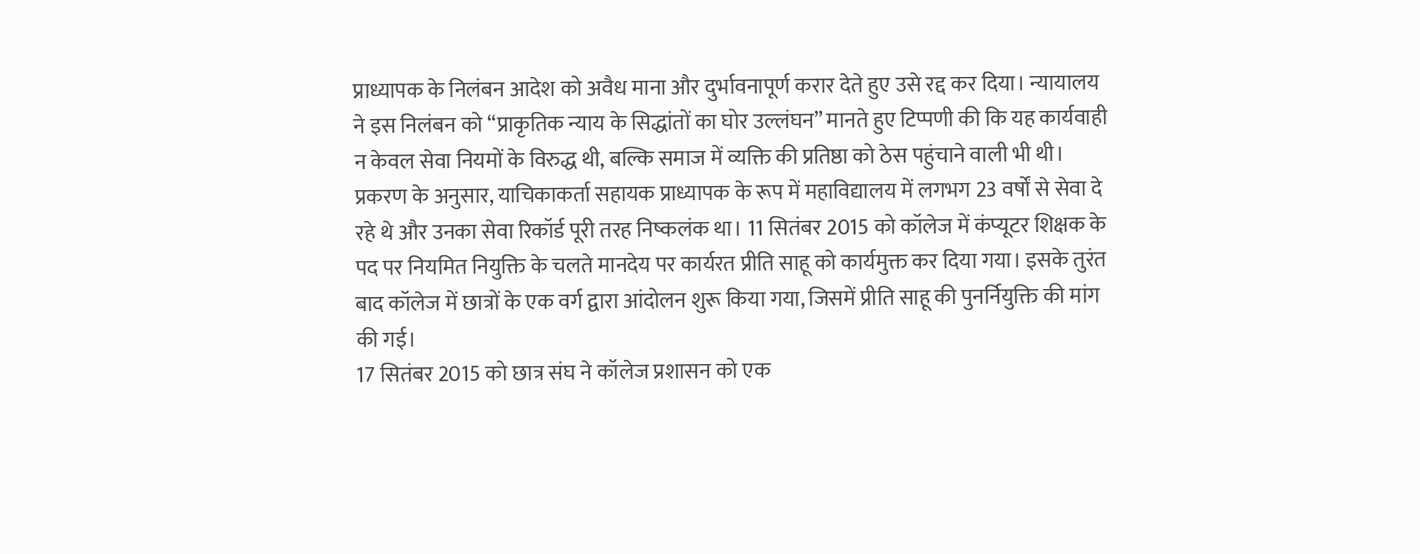प्राध्यापक के निलंबन आदेश को अवैध माना और दुर्भावनापूर्ण करार देते हुए उसे रद्द कर दिया। न्यायालय ने इस निलंबन को “प्राकृतिक न्याय के सिद्धांतों का घोर उल्लंघन” मानते हुए टिप्पणी की कि यह कार्यवाही न केवल सेवा नियमों के विरुद्ध थी, बल्कि समाज में व्यक्ति की प्रतिष्ठा को ठेस पहुंचाने वाली भी थी।
प्रकरण के अनुसार, याचिकाकर्ता सहायक प्राध्यापक के रूप में महाविद्यालय में लगभग 23 वर्षों से सेवा दे रहे थे और उनका सेवा रिकॉर्ड पूरी तरह निष्कलंक था। 11 सितंबर 2015 को कॉलेज में कंप्यूटर शिक्षक के पद पर नियमित नियुक्ति के चलते मानदेय पर कार्यरत प्रीति साहू को कार्यमुक्त कर दिया गया। इसके तुरंत बाद कॉलेज में छात्रों के एक वर्ग द्वारा आंदोलन शुरू किया गया, जिसमें प्रीति साहू की पुनर्नियुक्ति की मांग की गई।
17 सितंबर 2015 को छात्र संघ ने कॉलेज प्रशासन को एक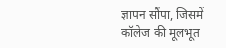ज्ञापन सौंपा, जिसमें कॉलेज की मूलभूत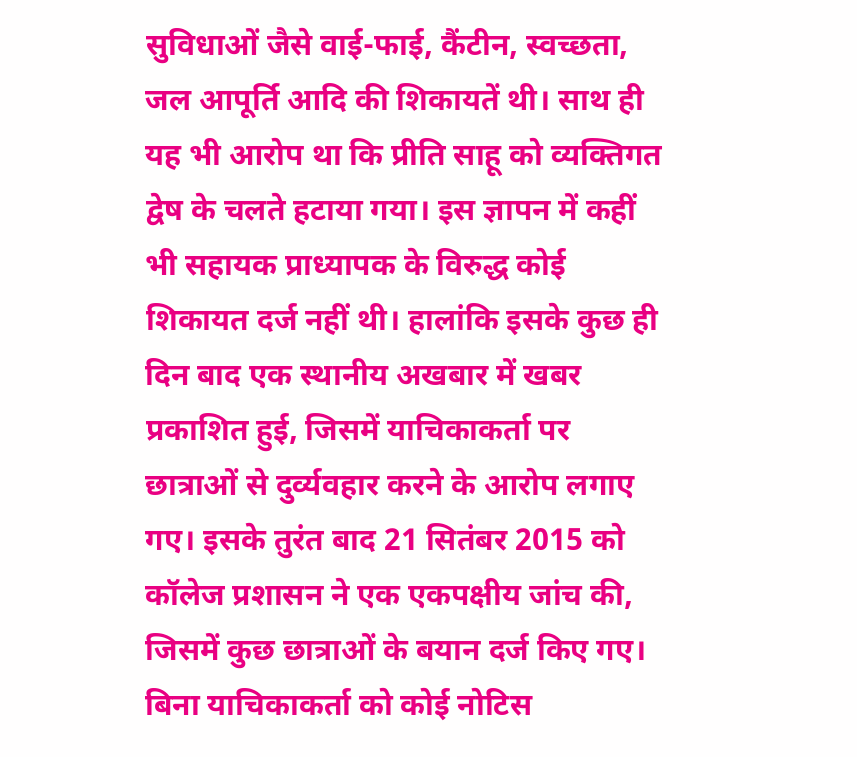सुविधाओं जैसे वाई-फाई, कैंटीन, स्वच्छता, जल आपूर्ति आदि की शिकायतें थी। साथ ही यह भी आरोप था कि प्रीति साहू को व्यक्तिगत द्वेष के चलते हटाया गया। इस ज्ञापन में कहीं भी सहायक प्राध्यापक के विरुद्ध कोई शिकायत दर्ज नहीं थी। हालांकि इसके कुछ ही दिन बाद एक स्थानीय अखबार में खबर प्रकाशित हुई, जिसमें याचिकाकर्ता पर छात्राओं से दुर्व्यवहार करने के आरोप लगाए गए। इसके तुरंत बाद 21 सितंबर 2015 को कॉलेज प्रशासन ने एक एकपक्षीय जांच की, जिसमें कुछ छात्राओं के बयान दर्ज किए गए। बिना याचिकाकर्ता को कोई नोटिस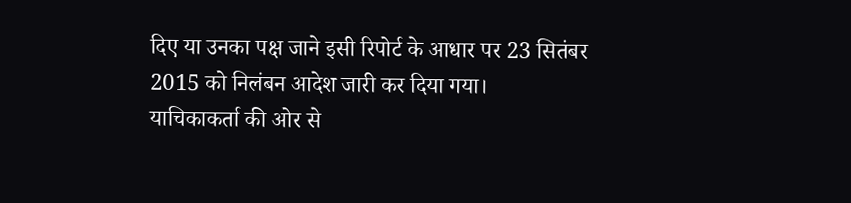दिए या उनका पक्ष जाने इसी रिपोर्ट के आधार पर 23 सितंबर 2015 को निलंबन आदेश जारी कर दिया गया।
याचिकाकर्ता की ओर से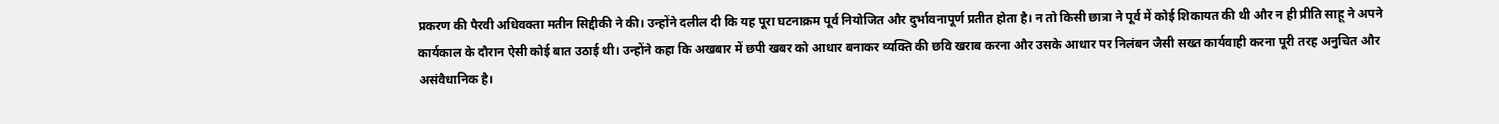प्रकरण की पैरवी अधिवक्ता मतीन सिद्दीकी ने की। उन्होंने दलील दी कि यह पूरा घटनाक्रम पूर्व नियोजित और दुर्भावनापूर्ण प्रतीत होता है। न तो किसी छात्रा ने पूर्व में कोई शिकायत की थी और न ही प्रीति साहू ने अपने कार्यकाल के दौरान ऐसी कोई बात उठाई थी। उन्होंने कहा कि अखबार में छपी खबर को आधार बनाकर व्यक्ति की छवि खराब करना और उसके आधार पर निलंबन जैसी सख्त कार्यवाही करना पूरी तरह अनुचित और असंवैधानिक है।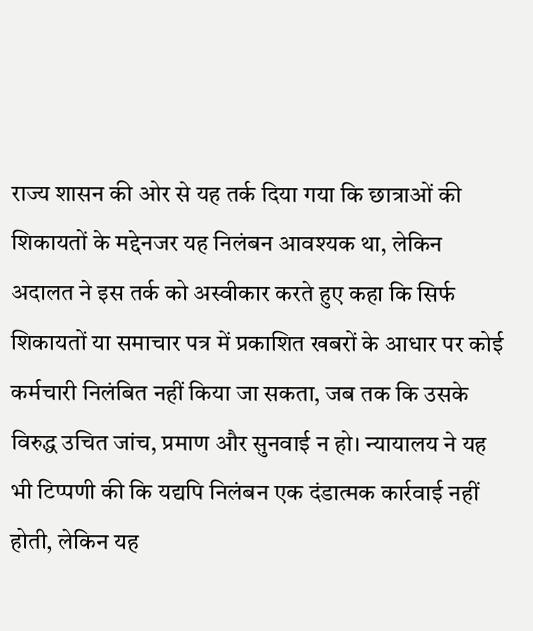राज्य शासन की ओर से यह तर्क दिया गया कि छात्राओं की शिकायतों के मद्देनजर यह निलंबन आवश्यक था, लेकिन अदालत ने इस तर्क को अस्वीकार करते हुए कहा कि सिर्फ शिकायतों या समाचार पत्र में प्रकाशित खबरों के आधार पर कोई कर्मचारी निलंबित नहीं किया जा सकता, जब तक कि उसके विरुद्ध उचित जांच, प्रमाण और सुनवाई न हो। न्यायालय ने यह भी टिप्पणी की कि यद्यपि निलंबन एक दंडात्मक कार्रवाई नहीं होती, लेकिन यह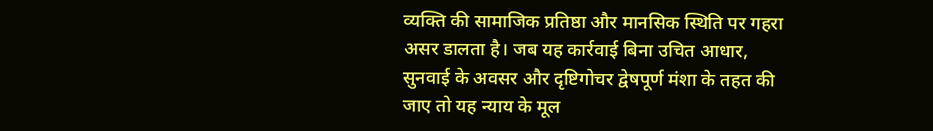व्यक्ति की सामाजिक प्रतिष्ठा और मानसिक स्थिति पर गहरा असर डालता है। जब यह कार्रवाई बिना उचित आधार, सुनवाई के अवसर और दृष्टिगोचर द्वेषपूर्ण मंशा के तहत की जाए तो यह न्याय के मूल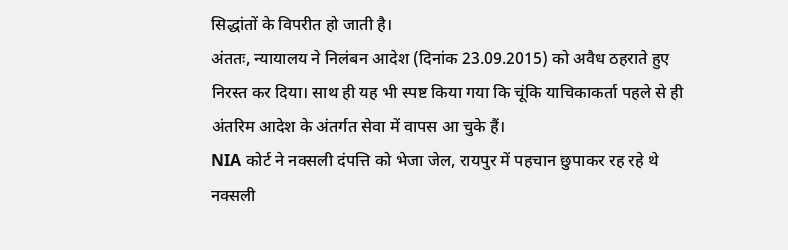सिद्धांतों के विपरीत हो जाती है।
अंततः, न्यायालय ने निलंबन आदेश (दिनांक 23.09.2015) को अवैध ठहराते हुए निरस्त कर दिया। साथ ही यह भी स्पष्ट किया गया कि चूंकि याचिकाकर्ता पहले से ही अंतरिम आदेश के अंतर्गत सेवा में वापस आ चुके हैं।
NIA कोर्ट ने नक्सली दंपत्ति को भेजा जेल, रायपुर में पहचान छुपाकर रह रहे थे नक्सली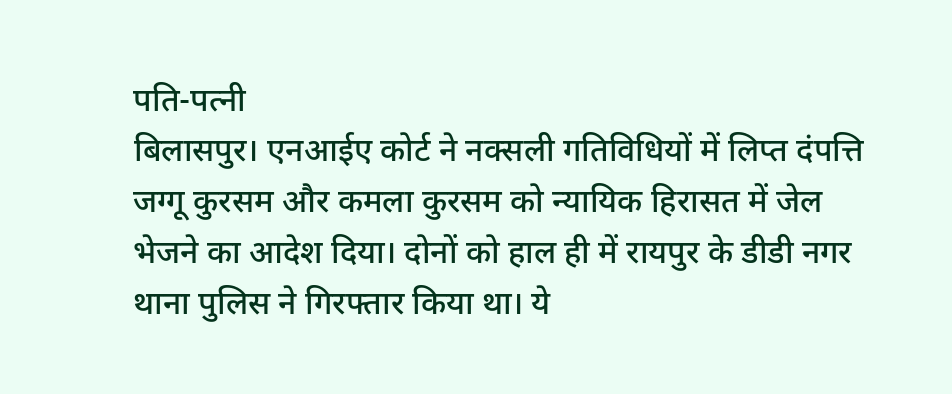पति-पत्नी
बिलासपुर। एनआईए कोर्ट ने नक्सली गतिविधियों में लिप्त दंपत्ति जग्गू कुरसम और कमला कुरसम को न्यायिक हिरासत में जेल भेजने का आदेश दिया। दोनों को हाल ही में रायपुर के डीडी नगर थाना पुलिस ने गिरफ्तार किया था। ये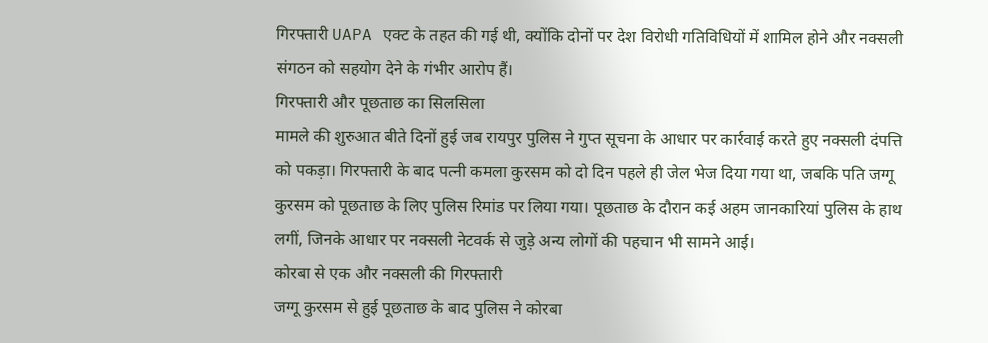गिरफ्तारी UAPA एक्ट के तहत की गई थी, क्योंकि दोनों पर देश विरोधी गतिविधियों में शामिल होने और नक्सली संगठन को सहयोग देने के गंभीर आरोप हैं।
गिरफ्तारी और पूछताछ का सिलसिला
मामले की शुरुआत बीते दिनों हुई जब रायपुर पुलिस ने गुप्त सूचना के आधार पर कार्रवाई करते हुए नक्सली दंपत्ति को पकड़ा। गिरफ्तारी के बाद पत्नी कमला कुरसम को दो दिन पहले ही जेल भेज दिया गया था, जबकि पति जग्गू कुरसम को पूछताछ के लिए पुलिस रिमांड पर लिया गया। पूछताछ के दौरान कई अहम जानकारियां पुलिस के हाथ लगीं, जिनके आधार पर नक्सली नेटवर्क से जुड़े अन्य लोगों की पहचान भी सामने आई।
कोरबा से एक और नक्सली की गिरफ्तारी
जग्गू कुरसम से हुई पूछताछ के बाद पुलिस ने कोरबा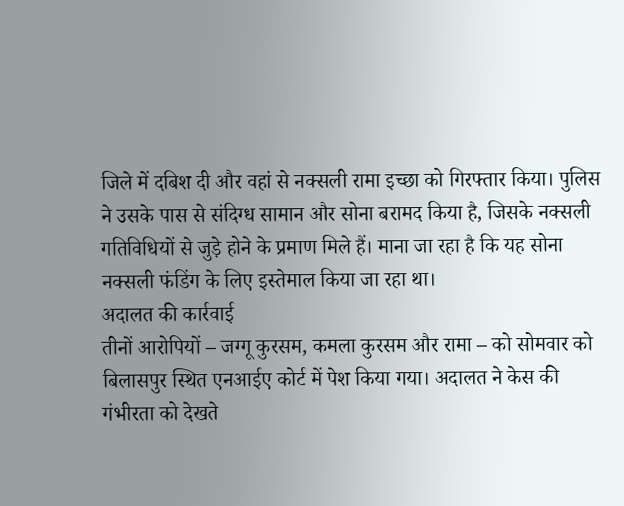जिले में दबिश दी और वहां से नक्सली रामा इच्छा को गिरफ्तार किया। पुलिस ने उसके पास से संदिग्ध सामान और सोना बरामद किया है, जिसके नक्सली गतिविधियों से जुड़े होने के प्रमाण मिले हैं। माना जा रहा है कि यह सोना नक्सली फंडिंग के लिए इस्तेमाल किया जा रहा था।
अदालत की कार्रवाई
तीनों आरोपियों – जग्गू कुरसम, कमला कुरसम और रामा – को सोमवार को बिलासपुर स्थित एनआईए कोर्ट में पेश किया गया। अदालत ने केस की गंभीरता को देखते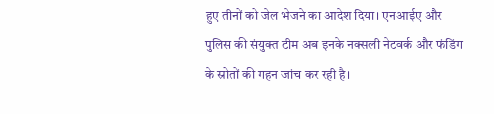हुए तीनों को जेल भेजने का आदेश दिया। एनआईए और पुलिस की संयुक्त टीम अब इनके नक्सली नेटवर्क और फंडिंग के स्रोतों की गहन जांच कर रही है।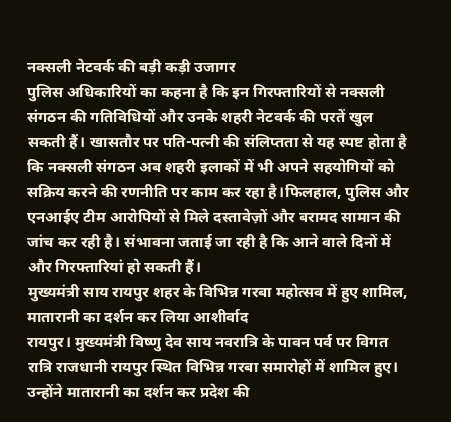नक्सली नेटवर्क की बड़ी कड़ी उजागर
पुलिस अधिकारियों का कहना है कि इन गिरफ्तारियों से नक्सली संगठन की गतिविधियों और उनके शहरी नेटवर्क की परतें खुल सकती हैं। खासतौर पर पति-पत्नी की संलिप्तता से यह स्पष्ट होता है कि नक्सली संगठन अब शहरी इलाकों में भी अपने सहयोगियों को सक्रिय करने की रणनीति पर काम कर रहा है।फिलहाल, पुलिस और एनआईए टीम आरोपियों से मिले दस्तावेज़ों और बरामद सामान की जांच कर रही है। संभावना जताई जा रही है कि आने वाले दिनों में और गिरफ्तारियां हो सकती हैं।
मुख्यमंत्री साय रायपुर शहर के विभिन्न गरबा महोत्सव में हुए शामिल, मातारानी का दर्शन कर लिया आशीर्वाद
रायपुर। मुख्यमंत्री विष्णु देव साय नवरात्रि के पावन पर्व पर विगत रात्रि राजधानी रायपुर स्थित विभिन्न गरबा समारोहों में शामिल हुए। उन्होंने मातारानी का दर्शन कर प्रदेश की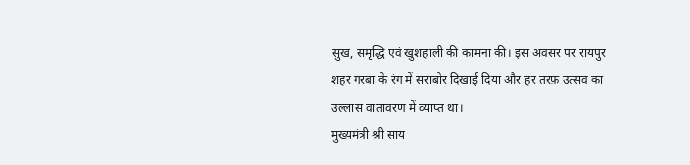सुख, समृद्धि एवं खुशहाली की कामना की। इस अवसर पर रायपुर शहर गरबा के रंग में सराबोर दिखाई दिया और हर तरफ़ उत्सव का उल्लास वातावरण में व्याप्त था।
मुख्यमंत्री श्री साय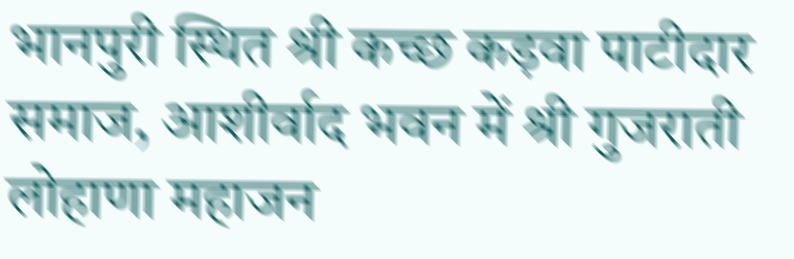भानपुरी स्थित श्री कच्छ कड़वा पाटीदार समाज, आशीर्वाद भवन में श्री गुजराती लोहाणा महाजन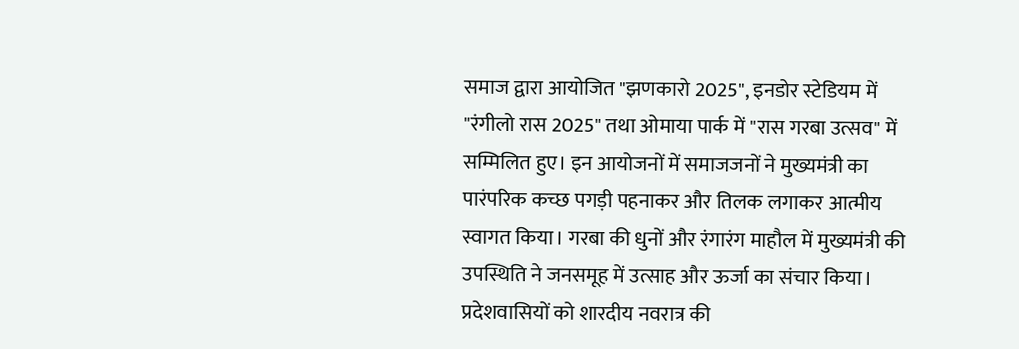समाज द्वारा आयोजित "झणकारो 2025", इनडोर स्टेडियम में "रंगीलो रास 2025" तथा ओमाया पार्क में "रास गरबा उत्सव" में सम्मिलित हुए। इन आयोजनों में समाजजनों ने मुख्यमंत्री का पारंपरिक कच्छ पगड़ी पहनाकर और तिलक लगाकर आत्मीय स्वागत किया। गरबा की धुनों और रंगारंग माहौल में मुख्यमंत्री की उपस्थिति ने जनसमूह में उत्साह और ऊर्जा का संचार किया।
प्रदेशवासियों को शारदीय नवरात्र की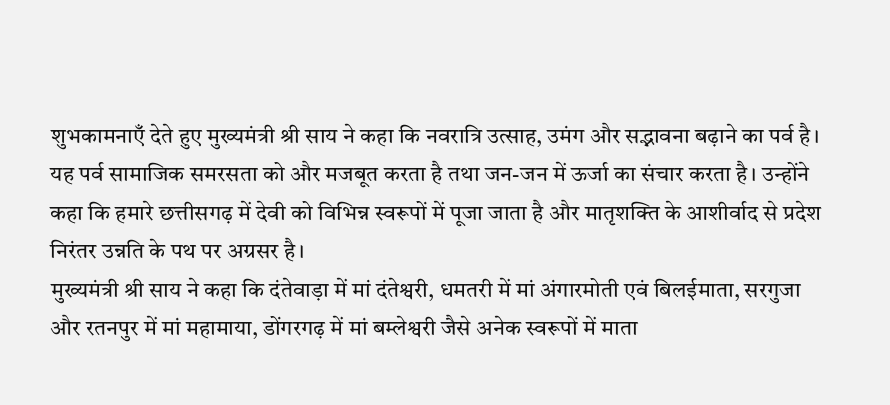शुभकामनाएँ देते हुए मुख्यमंत्री श्री साय ने कहा कि नवरात्रि उत्साह, उमंग और सद्भावना बढ़ाने का पर्व है। यह पर्व सामाजिक समरसता को और मजबूत करता है तथा जन-जन में ऊर्जा का संचार करता है। उन्होंने कहा कि हमारे छत्तीसगढ़ में देवी को विभिन्न स्वरूपों में पूजा जाता है और मातृशक्ति के आशीर्वाद से प्रदेश निरंतर उन्नति के पथ पर अग्रसर है।
मुख्यमंत्री श्री साय ने कहा कि दंतेवाड़ा में मां दंतेश्वरी, धमतरी में मां अंगारमोती एवं बिलईमाता, सरगुजा और रतनपुर में मां महामाया, डोंगरगढ़ में मां बम्लेश्वरी जैसे अनेक स्वरूपों में माता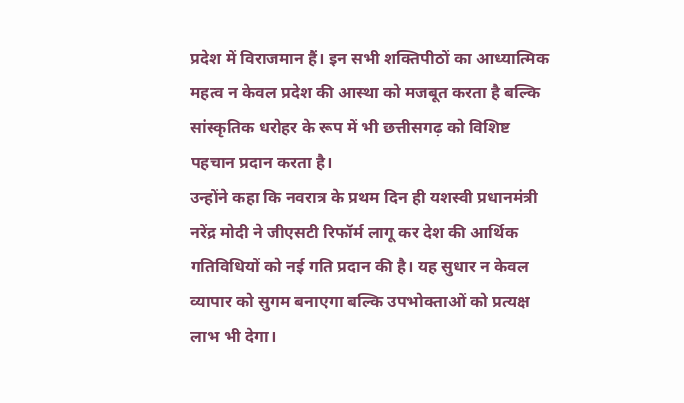प्रदेश में विराजमान हैं। इन सभी शक्तिपीठों का आध्यात्मिक महत्व न केवल प्रदेश की आस्था को मजबूत करता है बल्कि सांस्कृतिक धरोहर के रूप में भी छत्तीसगढ़ को विशिष्ट पहचान प्रदान करता है।
उन्होंने कहा कि नवरात्र के प्रथम दिन ही यशस्वी प्रधानमंत्री नरेंद्र मोदी ने जीएसटी रिफॉर्म लागू कर देश की आर्थिक गतिविधियों को नई गति प्रदान की है। यह सुधार न केवल व्यापार को सुगम बनाएगा बल्कि उपभोक्ताओं को प्रत्यक्ष लाभ भी देगा।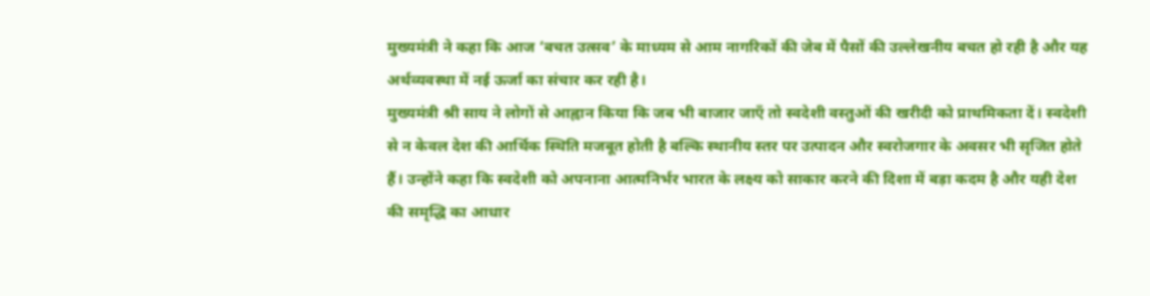मुख्यमंत्री ने कहा कि आज ‘बचत उत्सव’ के माध्यम से आम नागरिकों की जेब में पैसों की उल्लेखनीय बचत हो रही है और यह अर्थव्यवस्था में नई ऊर्जा का संचार कर रही है।
मुख्यमंत्री श्री साय ने लोगों से आह्वान किया कि जब भी बाजार जाएँ तो स्वदेशी वस्तुओं की खरीदी को प्राथमिकता दें। स्वदेशी से न केवल देश की आर्थिक स्थिति मजबूत होती है बल्कि स्थानीय स्तर पर उत्पादन और स्वरोजगार के अवसर भी सृजित होते हैं। उन्होंने कहा कि स्वदेशी को अपनाना आत्मनिर्भर भारत के लक्ष्य को साकार करने की दिशा में बड़ा कदम है और यही देश की समृद्धि का आधार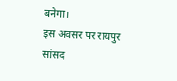बनेगा।
इस अवसर पर रायपुर सांसद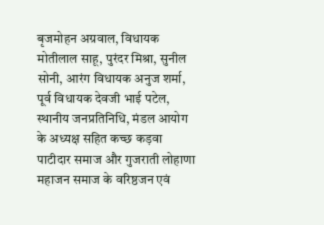बृजमोहन अग्रवाल, विधायक मोतीलाल साहू, पुरंदर मिश्रा, सुनील सोनी, आरंग विधायक अनुज शर्मा, पूर्व विधायक देवजी भाई पटेल, स्थानीय जनप्रतिनिधि, मंडल आयोग के अध्यक्ष सहित कच्छ कड़वा पाटीदार समाज और गुजराती लोहाणा महाजन समाज के वरिष्ठजन एवं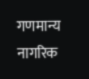गणमान्य नागरिक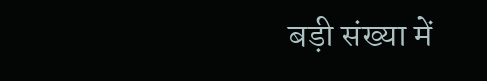बड़ी संख्या में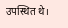उपस्थित थे।